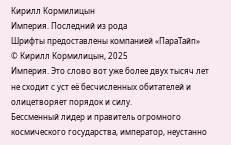Кирилл Кормилицын
Империя. Последний из рода
Шрифты предоставлены компанией «ПараТайп»
© Кирилл Кормилицын, 2025
Империя. Это слово вот уже более двух тысяч лет не сходит с уст её бесчисленных обитателей и олицетворяет порядок и силу.
Бессменный лидер и правитель огромного космического государства, император, неустанно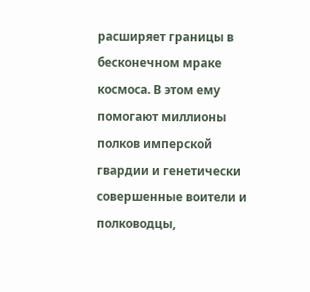расширяет границы в бесконечном мраке космоса. В этом ему помогают миллионы полков имперской гвардии и генетически совершенные воители и полководцы,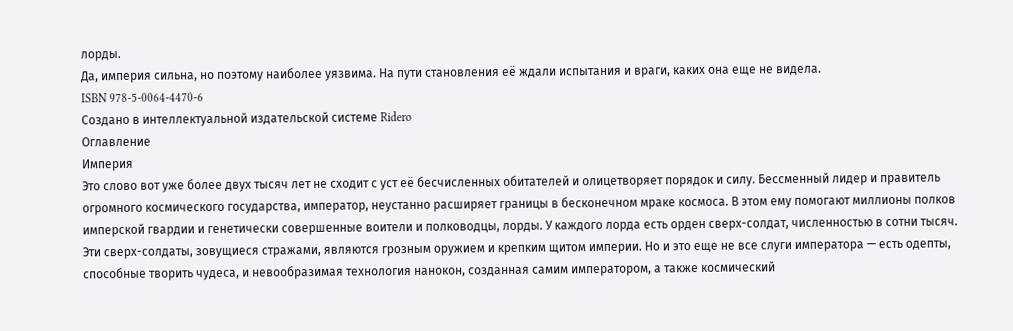лорды.
Да, империя сильна, но поэтому наиболее уязвима. На пути становления её ждали испытания и враги, каких она еще не видела.
ISBN 978-5-0064-4470-6
Создано в интеллектуальной издательской системе Ridero
Оглавление
Империя
Это слово вот уже более двух тысяч лет не сходит с уст её бесчисленных обитателей и олицетворяет порядок и силу. Бессменный лидер и правитель огромного космического государства, император, неустанно расширяет границы в бесконечном мраке космоса. В этом ему помогают миллионы полков имперской гвардии и генетически совершенные воители и полководцы, лорды. У каждого лорда есть орден сверх-солдат, численностью в сотни тысяч. Эти сверх-солдаты, зовущиеся стражами, являются грозным оружием и крепким щитом империи. Но и это еще не все слуги императора — есть одепты, способные творить чудеса, и невообразимая технология нанокон, созданная самим императором, а также космический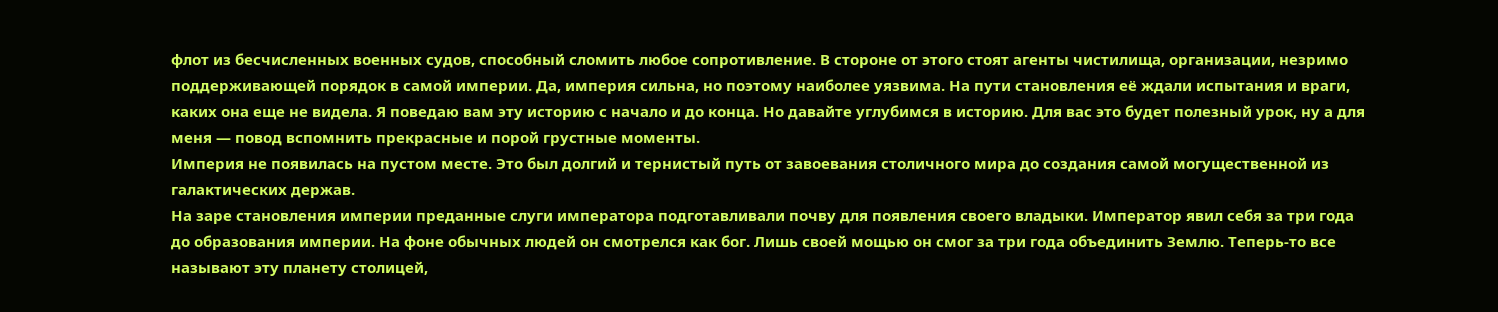флот из бесчисленных военных судов, способный сломить любое сопротивление. В стороне от этого стоят агенты чистилища, организации, незримо поддерживающей порядок в самой империи. Да, империя сильна, но поэтому наиболее уязвима. На пути становления её ждали испытания и враги, каких она еще не видела. Я поведаю вам эту историю с начало и до конца. Но давайте углубимся в историю. Для вас это будет полезный урок, ну а для меня — повод вспомнить прекрасные и порой грустные моменты.
Империя не появилась на пустом месте. Это был долгий и тернистый путь от завоевания столичного мира до создания самой могущественной из галактических держав.
На заре становления империи преданные слуги императора подготавливали почву для появления своего владыки. Император явил себя за три года до образования империи. На фоне обычных людей он смотрелся как бог. Лишь своей мощью он смог за три года объединить Землю. Теперь-то все называют эту планету столицей,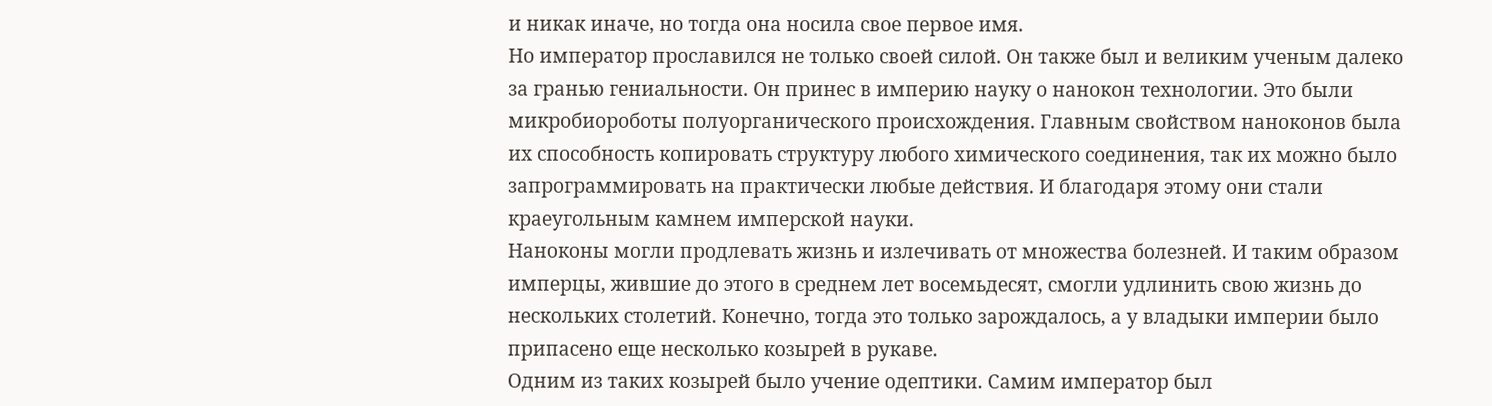и никак иначе, но тогда она носила свое первое имя.
Но император прославился не только своей силой. Он также был и великим ученым далеко за гранью гениальности. Он принес в империю науку о нанокон технологии. Это были микробиороботы полуорганического происхождения. Главным свойством наноконов была их способность копировать структуру любого химического соединения, так их можно было запрограммировать на практически любые действия. И благодаря этому они стали краеугольным камнем имперской науки.
Наноконы могли продлевать жизнь и излечивать от множества болезней. И таким образом имперцы, жившие до этого в среднем лет восемьдесят, смогли удлинить свою жизнь до нескольких столетий. Конечно, тогда это только зарождалось, а у владыки империи было припасено еще несколько козырей в рукаве.
Одним из таких козырей было учение одептики. Самим император был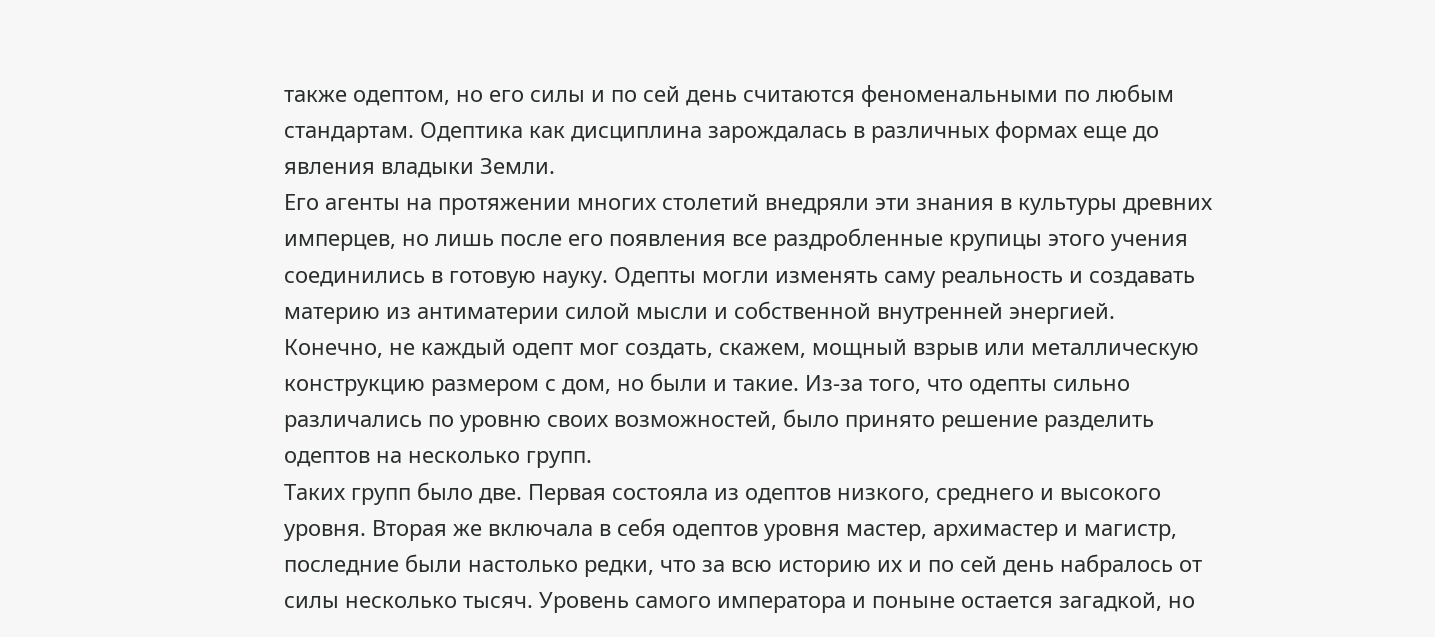также одептом, но его силы и по сей день считаются феноменальными по любым стандартам. Одептика как дисциплина зарождалась в различных формах еще до явления владыки Земли.
Его агенты на протяжении многих столетий внедряли эти знания в культуры древних имперцев, но лишь после его появления все раздробленные крупицы этого учения соединились в готовую науку. Одепты могли изменять саму реальность и создавать материю из антиматерии силой мысли и собственной внутренней энергией. Конечно, не каждый одепт мог создать, скажем, мощный взрыв или металлическую конструкцию размером с дом, но были и такие. Из-за того, что одепты сильно различались по уровню своих возможностей, было принято решение разделить одептов на несколько групп.
Таких групп было две. Первая состояла из одептов низкого, среднего и высокого уровня. Вторая же включала в себя одептов уровня мастер, архимастер и магистр, последние были настолько редки, что за всю историю их и по сей день набралось от силы несколько тысяч. Уровень самого императора и поныне остается загадкой, но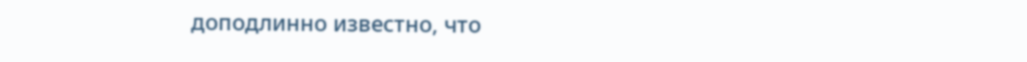доподлинно известно, что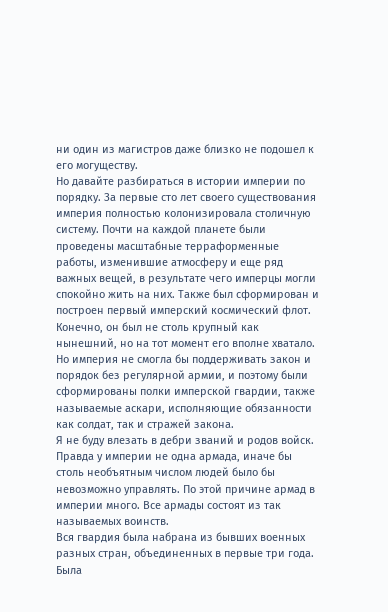ни один из магистров даже близко не подошел к его могуществу.
Но давайте разбираться в истории империи по порядку. За первые сто лет своего существования империя полностью колонизировала столичную систему. Почти на каждой планете были проведены масштабные терраформенные работы, изменившие атмосферу и еще ряд важных вещей, в результате чего имперцы могли спокойно жить на них. Также был сформирован и построен первый имперский космический флот. Конечно, он был не столь крупный как нынешний, но на тот момент его вполне хватало.
Но империя не смогла бы поддерживать закон и порядок без регулярной армии, и поэтому были сформированы полки имперской гвардии, также называемые аскари, исполняющие обязанности как солдат, так и стражей закона.
Я не буду влезать в дебри званий и родов войск.
Правда у империи не одна армада, иначе бы столь необъятным числом людей было бы невозможно управлять. По этой причине армад в империи много. Все армады состоят из так называемых воинств.
Вся гвардия была набрана из бывших военных разных стран, объединенных в первые три года. Была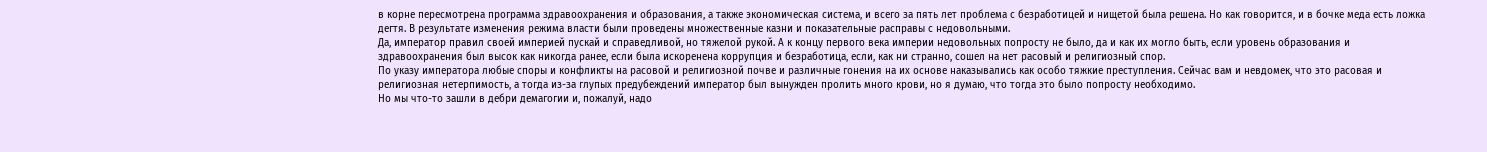в корне пересмотрена программа здравоохранения и образования, а также экономическая система, и всего за пять лет проблема с безработицей и нищетой была решена. Но как говорится, и в бочке меда есть ложка дегтя. В результате изменения режима власти были проведены множественные казни и показательные расправы с недовольными.
Да, император правил своей империей пускай и справедливой, но тяжелой рукой. А к концу первого века империи недовольных попросту не было, да и как их могло быть, если уровень образования и здравоохранения был высок как никогда ранее, если была искоренена коррупция и безработица, если, как ни странно, сошел на нет расовый и религиозный спор.
По указу императора любые споры и конфликты на расовой и религиозной почве и различные гонения на их основе наказывались как особо тяжкие преступления. Сейчас вам и невдомек, что это расовая и религиозная нетерпимость, а тогда из-за глупых предубеждений император был вынужден пролить много крови, но я думаю, что тогда это было попросту необходимо.
Но мы что-то зашли в дебри демагогии и, пожалуй, надо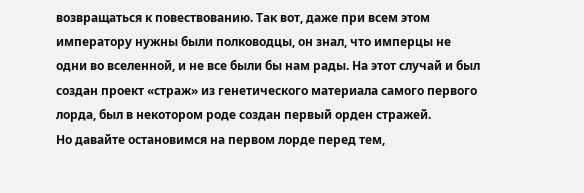возвращаться к повествованию. Так вот, даже при всем этом императору нужны были полководцы, он знал, что имперцы не одни во вселенной, и не все были бы нам рады. На этот случай и был создан проект «страж» из генетического материала самого первого лорда, был в некотором роде создан первый орден стражей.
Но давайте остановимся на первом лорде перед тем,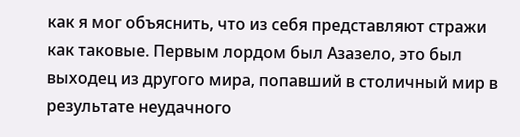как я мог объяснить, что из себя представляют стражи как таковые. Первым лордом был Азазело, это был выходец из другого мира, попавший в столичный мир в результате неудачного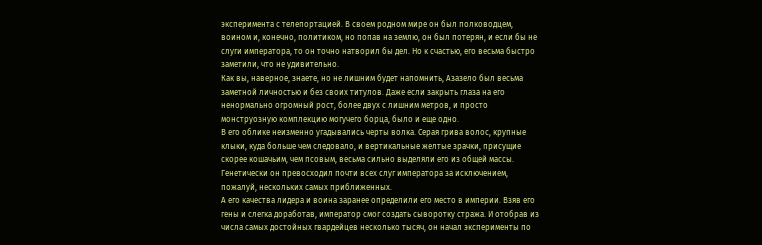эксперимента с телепортацией. В своем родном мире он был полководцем, воином и, конечно, политиком, но попав на землю, он был потерян, и если бы не слуги императора, то он точно натворил бы дел. Но к счастью, его весьма быстро заметили, что не удивительно.
Как вы, наверное, знаете, но не лишним будет напомнить, Азазело был весьма заметной личностью и без своих титулов. Даже если закрыть глаза на его ненормально огромный рост, более двух с лишним метров, и просто монструозную комплекцию могучего борца, было и еще одно.
В его облике неизменно угадывались черты волка. Серая грива волос, крупные клыки, куда больше чем следовало, и вертикальные желтые зрачки, присущие скорее кошачьим, чем псовым, весьма сильно выделяли его из общей массы. Генетически он превосходил почти всех слуг императора за исключением, пожалуй, нескольких самых приближенных.
А его качества лидера и воина заранее определили его место в империи. Взяв его гены и слегка доработав, император смог создать сыворотку стража. И отобрав из числа самых достойных гвардейцев несколько тысяч, он начал эксперименты по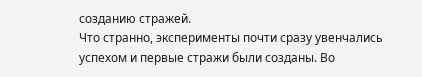созданию стражей.
Что странно, эксперименты почти сразу увенчались успехом и первые стражи были созданы. Во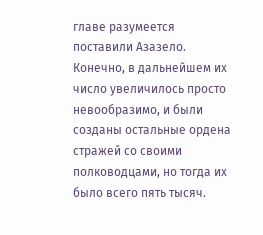главе разумеется поставили Азазело. Конечно, в дальнейшем их число увеличилось просто невообразимо, и были созданы остальные ордена стражей со своими полководцами, но тогда их было всего пять тысяч.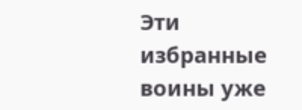Эти избранные воины уже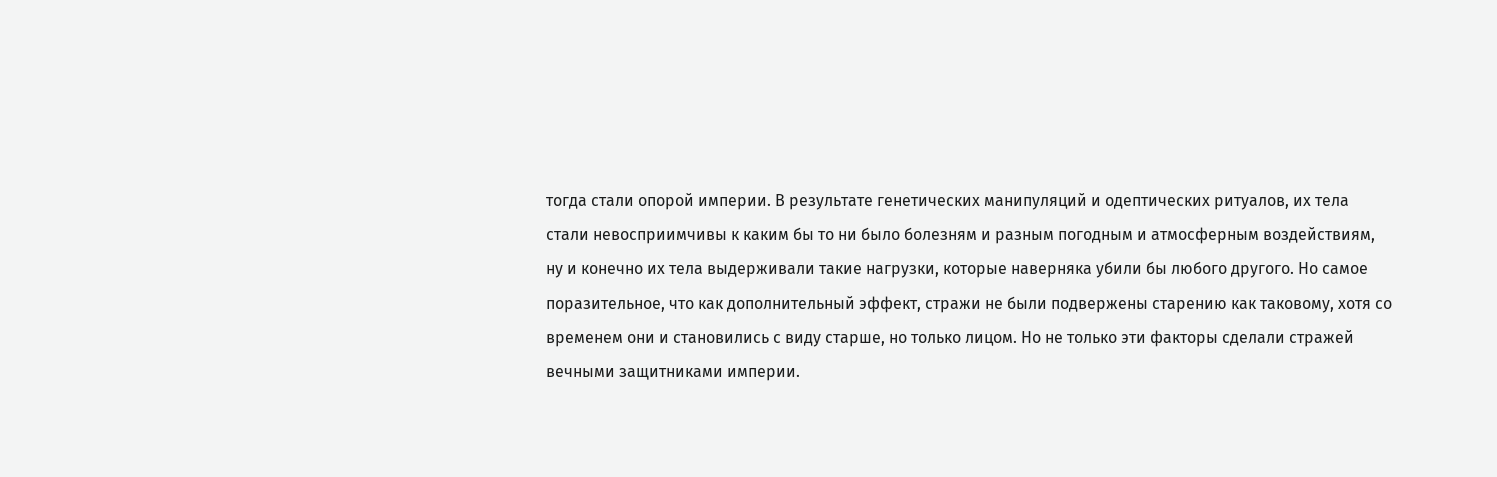тогда стали опорой империи. В результате генетических манипуляций и одептических ритуалов, их тела стали невосприимчивы к каким бы то ни было болезням и разным погодным и атмосферным воздействиям, ну и конечно их тела выдерживали такие нагрузки, которые наверняка убили бы любого другого. Но самое поразительное, что как дополнительный эффект, стражи не были подвержены старению как таковому, хотя со временем они и становились с виду старше, но только лицом. Но не только эти факторы сделали стражей вечными защитниками империи.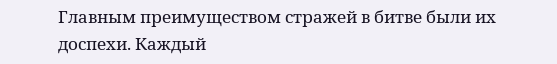Главным преимуществом стражей в битве были их доспехи. Каждый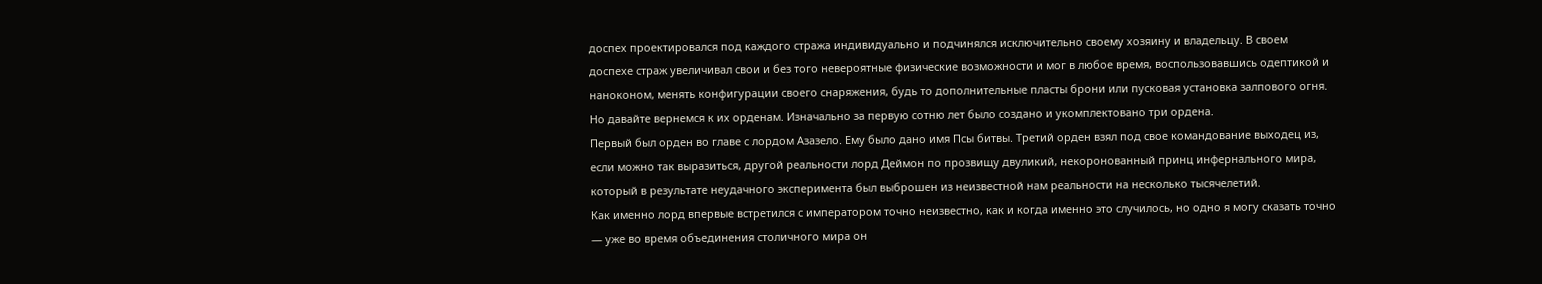доспех проектировался под каждого стража индивидуально и подчинялся исключительно своему хозяину и владельцу. В своем доспехе страж увеличивал свои и без того невероятные физические возможности и мог в любое время, воспользовавшись одептикой и наноконом, менять конфигурации своего снаряжения, будь то дополнительные пласты брони или пусковая установка залпового огня.
Но давайте вернемся к их орденам. Изначально за первую сотню лет было создано и укомплектовано три ордена.
Первый был орден во главе с лордом Азазело. Ему было дано имя Псы битвы. Третий орден взял под свое командование выходец из, если можно так выразиться, другой реальности лорд Деймон по прозвищу двуликий, некоронованный принц инфернального мира, который в результате неудачного эксперимента был выброшен из неизвестной нам реальности на несколько тысячелетий.
Как именно лорд впервые встретился с императором точно неизвестно, как и когда именно это случилось, но одно я могу сказать точно — уже во время объединения столичного мира он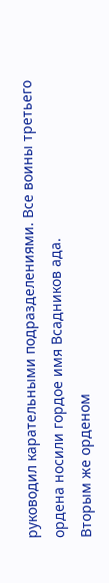руководил карательными подразделениями. Все воины третьего ордена носили гордое имя Всадников ада.
Вторым же орденом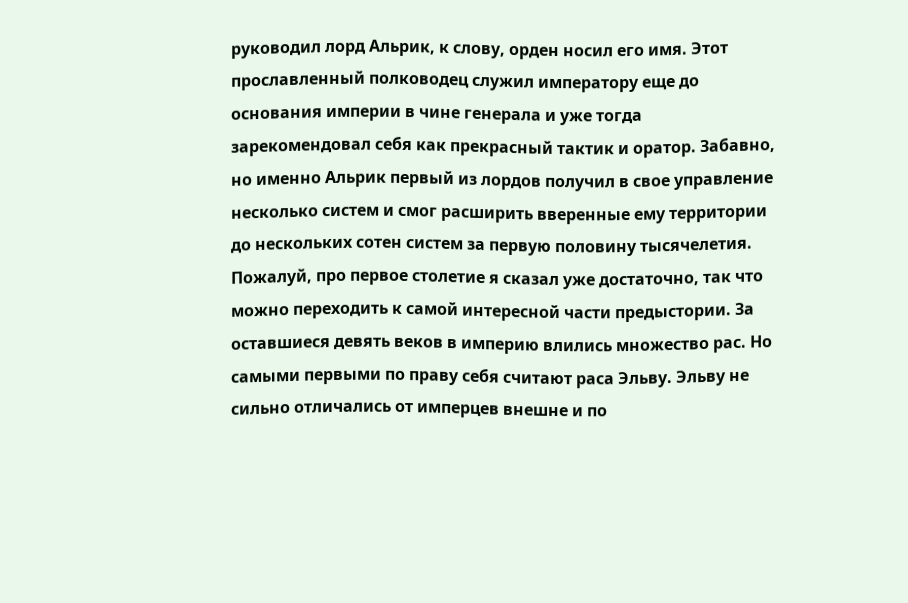руководил лорд Альрик, к слову, орден носил его имя. Этот прославленный полководец служил императору еще до основания империи в чине генерала и уже тогда зарекомендовал себя как прекрасный тактик и оратор. Забавно, но именно Альрик первый из лордов получил в свое управление несколько систем и смог расширить вверенные ему территории до нескольких сотен систем за первую половину тысячелетия.
Пожалуй, про первое столетие я сказал уже достаточно, так что можно переходить к самой интересной части предыстории. За оставшиеся девять веков в империю влились множество рас. Но самыми первыми по праву себя считают раса Эльву. Эльву не сильно отличались от имперцев внешне и по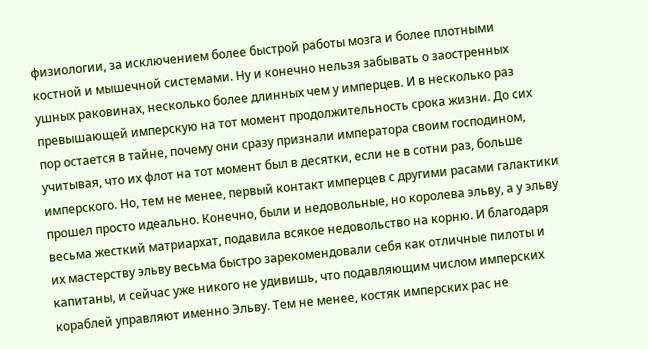физиологии, за исключением более быстрой работы мозга и более плотными костной и мышечной системами. Ну и конечно нельзя забывать о заостренных ушных раковинах, несколько более длинных чем у имперцев. И в несколько раз превышающей имперскую на тот момент продолжительность срока жизни. До сих пор остается в тайне, почему они сразу признали императора своим господином, учитывая, что их флот на тот момент был в десятки, если не в сотни раз, больше имперского. Но, тем не менее, первый контакт имперцев с другими расами галактики прошел просто идеально. Конечно, были и недовольные, но королева эльву, а у эльву весьма жесткий матриархат, подавила всякое недовольство на корню. И благодаря их мастерству эльву весьма быстро зарекомендовали себя как отличные пилоты и капитаны, и сейчас уже никого не удивишь, что подавляющим числом имперских кораблей управляют именно Эльву. Тем не менее, костяк имперских рас не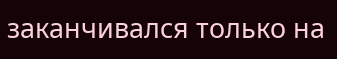заканчивался только на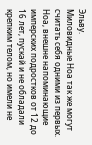Эльву.
Миловидные Ноа так же могут считать себя одними из первых. Ноа, внешне напоминающие имперских подростков от 12 до 16 лет, пускай и не обладали крепким телом, но имели не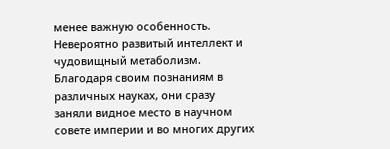менее важную особенность. Невероятно развитый интеллект и чудовищный метаболизм. Благодаря своим познаниям в различных науках, они сразу заняли видное место в научном совете империи и во многих других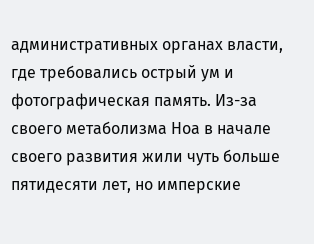административных органах власти, где требовались острый ум и фотографическая память. Из-за своего метаболизма Ноа в начале своего развития жили чуть больше пятидесяти лет, но имперские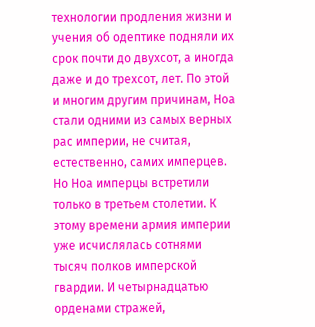технологии продления жизни и учения об одептике подняли их срок почти до двухсот, а иногда даже и до трехсот, лет. По этой и многим другим причинам, Ноа стали одними из самых верных рас империи, не считая, естественно, самих имперцев. Но Ноа имперцы встретили только в третьем столетии. К этому времени армия империи уже исчислялась сотнями тысяч полков имперской гвардии. И четырнадцатью орденами стражей,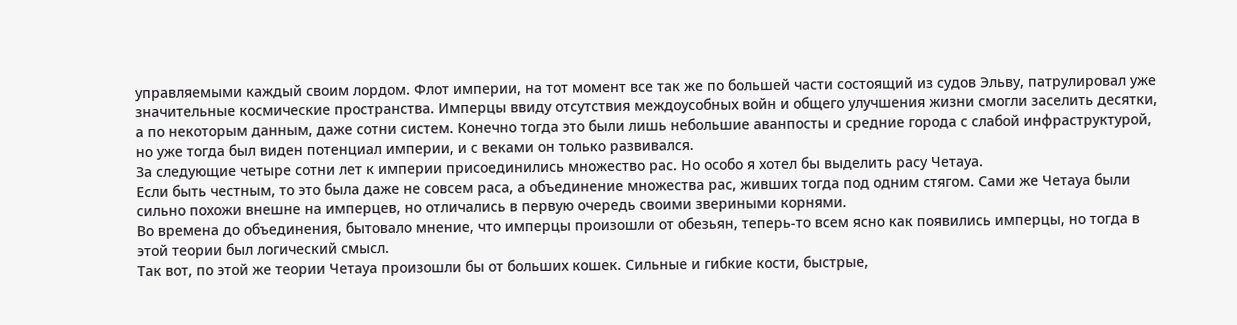управляемыми каждый своим лордом. Флот империи, на тот момент все так же по большей части состоящий из судов Эльву, патрулировал уже значительные космические пространства. Имперцы ввиду отсутствия междоусобных войн и общего улучшения жизни смогли заселить десятки, а по некоторым данным, даже сотни систем. Конечно тогда это были лишь небольшие аванпосты и средние города с слабой инфраструктурой, но уже тогда был виден потенциал империи, и с веками он только развивался.
За следующие четыре сотни лет к империи присоединились множество рас. Но особо я хотел бы выделить расу Четауа.
Если быть честным, то это была даже не совсем раса, а объединение множества рас, живших тогда под одним стягом. Сами же Четауа были сильно похожи внешне на имперцев, но отличались в первую очередь своими звериными корнями.
Во времена до объединения, бытовало мнение, что имперцы произошли от обезьян, теперь-то всем ясно как появились имперцы, но тогда в этой теории был логический смысл.
Так вот, по этой же теории Четауа произошли бы от больших кошек. Сильные и гибкие кости, быстрые,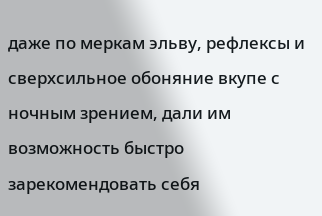даже по меркам эльву, рефлексы и сверхсильное обоняние вкупе с ночным зрением, дали им возможность быстро зарекомендовать себя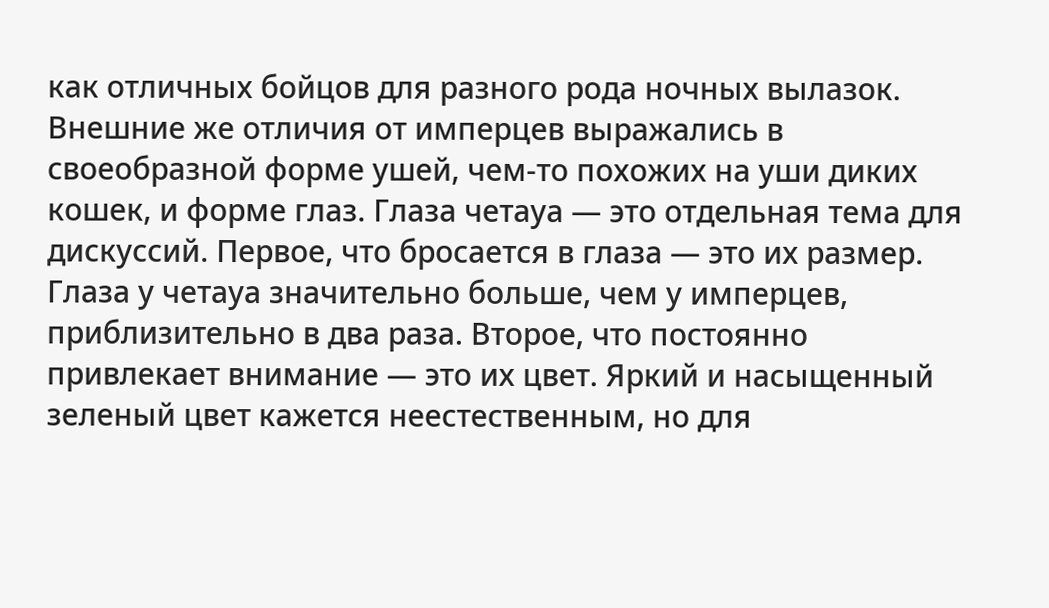как отличных бойцов для разного рода ночных вылазок.
Внешние же отличия от имперцев выражались в своеобразной форме ушей, чем-то похожих на уши диких кошек, и форме глаз. Глаза четауа — это отдельная тема для дискуссий. Первое, что бросается в глаза — это их размер. Глаза у четауа значительно больше, чем у имперцев, приблизительно в два раза. Второе, что постоянно привлекает внимание — это их цвет. Яркий и насыщенный зеленый цвет кажется неестественным, но для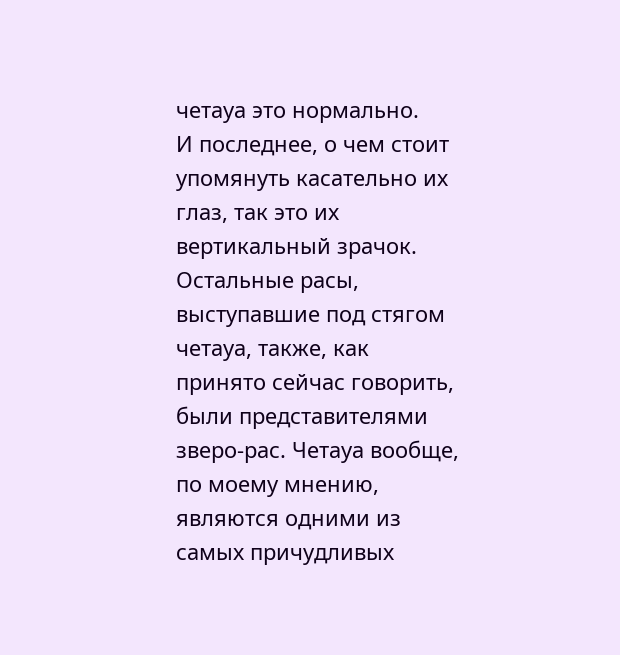четауа это нормально.
И последнее, о чем стоит упомянуть касательно их глаз, так это их вертикальный зрачок.
Остальные расы, выступавшие под стягом четауа, также, как принято сейчас говорить, были представителями зверо-рас. Четауа вообще, по моему мнению, являются одними из самых причудливых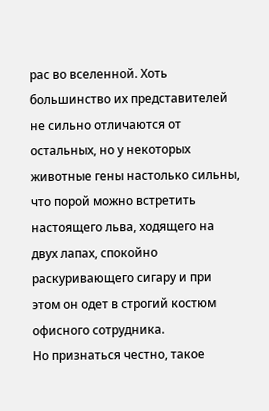рас во вселенной. Хоть большинство их представителей не сильно отличаются от остальных, но у некоторых животные гены настолько сильны, что порой можно встретить настоящего льва, ходящего на двух лапах, спокойно раскуривающего сигару и при этом он одет в строгий костюм офисного сотрудника.
Но признаться честно, такое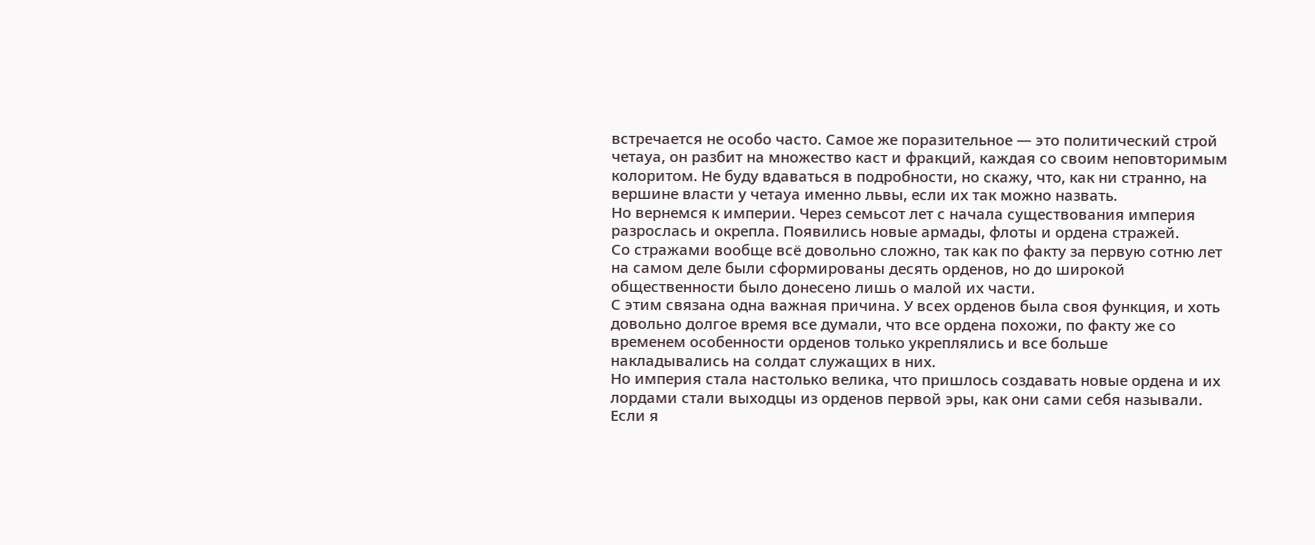встречается не особо часто. Самое же поразительное — это политический строй четауа, он разбит на множество каст и фракций, каждая со своим неповторимым колоритом. Не буду вдаваться в подробности, но скажу, что, как ни странно, на вершине власти у четауа именно львы, если их так можно назвать.
Но вернемся к империи. Через семьсот лет с начала существования империя разрослась и окрепла. Появились новые армады, флоты и ордена стражей.
Со стражами вообще всё довольно сложно, так как по факту за первую сотню лет на самом деле были сформированы десять орденов, но до широкой общественности было донесено лишь о малой их части.
С этим связана одна важная причина. У всех орденов была своя функция, и хоть довольно долгое время все думали, что все ордена похожи, по факту же со временем особенности орденов только укреплялись и все больше накладывались на солдат служащих в них.
Но империя стала настолько велика, что пришлось создавать новые ордена и их лордами стали выходцы из орденов первой эры, как они сами себя называли. Если я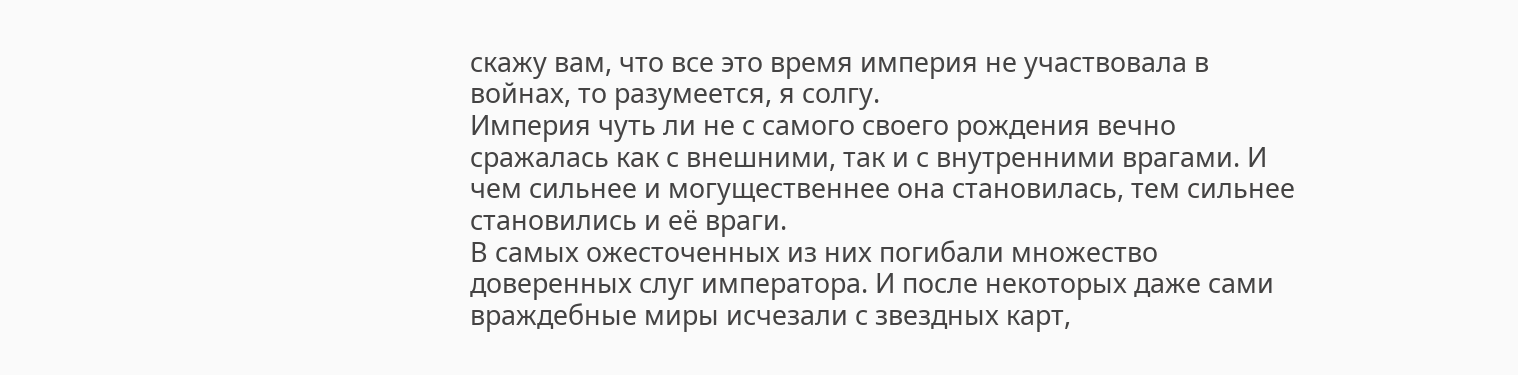скажу вам, что все это время империя не участвовала в войнах, то разумеется, я солгу.
Империя чуть ли не с самого своего рождения вечно сражалась как с внешними, так и с внутренними врагами. И чем сильнее и могущественнее она становилась, тем сильнее становились и её враги.
В самых ожесточенных из них погибали множество доверенных слуг императора. И после некоторых даже сами враждебные миры исчезали с звездных карт,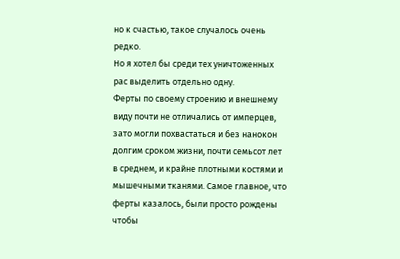но к счастью, такое случалось очень редко.
Но я хотел бы среди тех уничтоженных рас выделить отдельно одну.
Ферты по своему строению и внешнему виду почти не отличались от имперцев, зато могли похвастаться и без нанокон долгим сроком жизни, почти семьсот лет в среднем, и крайне плотными костями и мышечными тканями. Самое главное, что ферты казалось, были просто рождены чтобы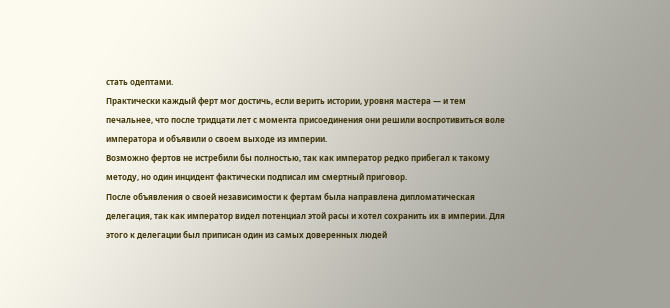стать одептами.
Практически каждый ферт мог достичь, если верить истории, уровня мастера — и тем печальнее, что после тридцати лет с момента присоединения они решили воспротивиться воле императора и объявили о своем выходе из империи.
Возможно фертов не истребили бы полностью, так как император редко прибегал к такому методу, но один инцидент фактически подписал им смертный приговор.
После объявления о своей независимости к фертам была направлена дипломатическая делегация, так как император видел потенциал этой расы и хотел сохранить их в империи. Для этого к делегации был приписан один из самых доверенных людей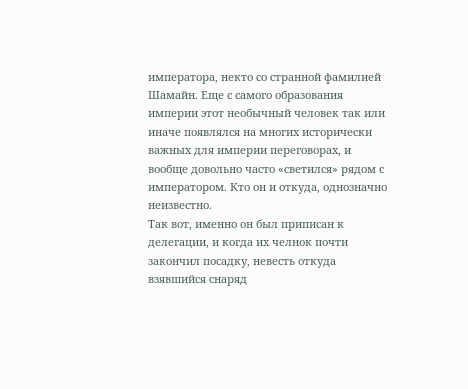императора, некто со странной фамилией Шамайн. Еще с самого образования империи этот необычный человек так или иначе появлялся на многих исторически важных для империи переговорах, и вообще довольно часто «светился» рядом с императором. Кто он и откуда, однозначно неизвестно.
Так вот, именно он был приписан к делегации, и когда их челнок почти закончил посадку, невесть откуда взявшийся снаряд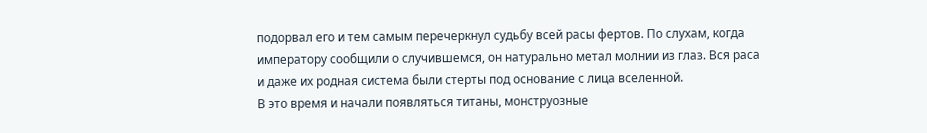подорвал его и тем самым перечеркнул судьбу всей расы фертов. По слухам, когда императору сообщили о случившемся, он натурально метал молнии из глаз. Вся раса и даже их родная система были стерты под основание с лица вселенной.
В это время и начали появляться титаны, монструозные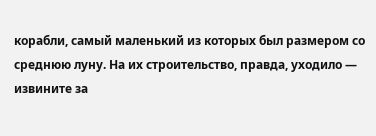корабли, самый маленький из которых был размером со среднюю луну. На их строительство, правда, уходило — извините за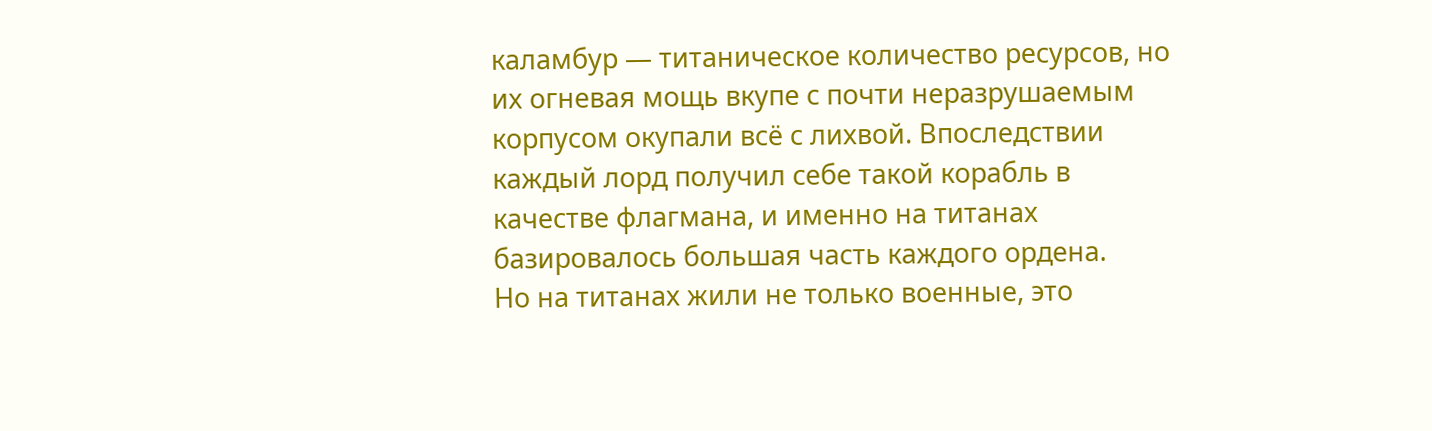каламбур — титаническое количество ресурсов, но их огневая мощь вкупе с почти неразрушаемым корпусом окупали всё с лихвой. Впоследствии каждый лорд получил себе такой корабль в качестве флагмана, и именно на титанах базировалось большая часть каждого ордена.
Но на титанах жили не только военные, это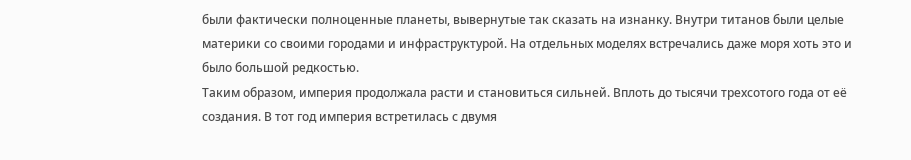были фактически полноценные планеты, вывернутые так сказать на изнанку. Внутри титанов были целые материки со своими городами и инфраструктурой. На отдельных моделях встречались даже моря хоть это и было большой редкостью.
Таким образом, империя продолжала расти и становиться сильней. Вплоть до тысячи трехсотого года от её создания. В тот год империя встретилась с двумя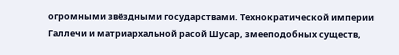огромными звёздными государствами. Технократической империи Галлечи и матриархальной расой Шусар, змееподобных существ,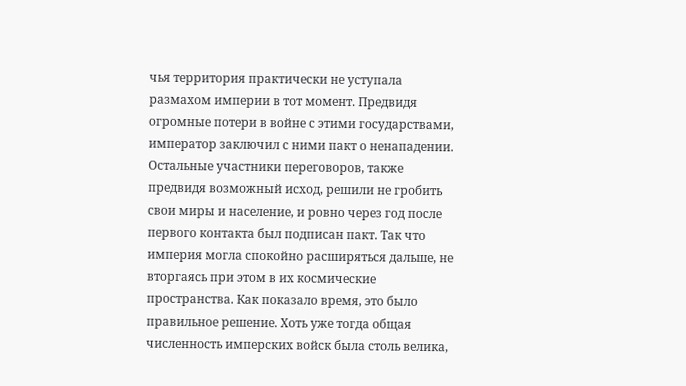чья территория практически не уступала размахом империи в тот момент. Предвидя огромные потери в войне с этими государствами, император заключил с ними пакт о ненападении.
Остальные участники переговоров, также предвидя возможный исход, решили не гробить свои миры и население, и ровно через год после первого контакта был подписан пакт. Так что империя могла спокойно расширяться дальше, не вторгаясь при этом в их космические пространства. Как показало время, это было правильное решение. Хоть уже тогда общая численность имперских войск была столь велика,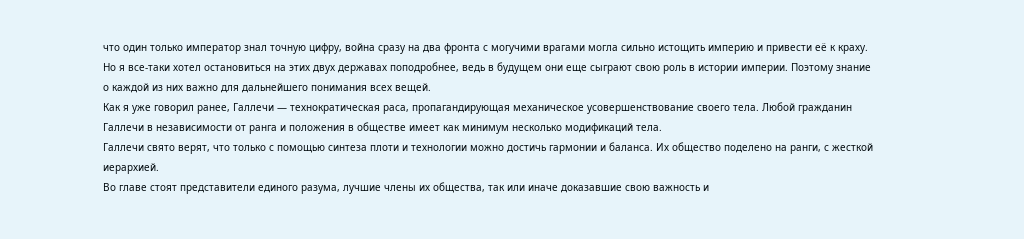что один только император знал точную цифру, война сразу на два фронта с могучими врагами могла сильно истощить империю и привести её к краху.
Но я все-таки хотел остановиться на этих двух державах поподробнее, ведь в будущем они еще сыграют свою роль в истории империи. Поэтому знание о каждой из них важно для дальнейшего понимания всех вещей.
Как я уже говорил ранее, Галлечи — технократическая раса, пропагандирующая механическое усовершенствование своего тела. Любой гражданин Галлечи в независимости от ранга и положения в обществе имеет как минимум несколько модификаций тела.
Галлечи свято верят, что только с помощью синтеза плоти и технологии можно достичь гармонии и баланса. Их общество поделено на ранги, с жесткой иерархией.
Во главе стоят представители единого разума, лучшие члены их общества, так или иначе доказавшие свою важность и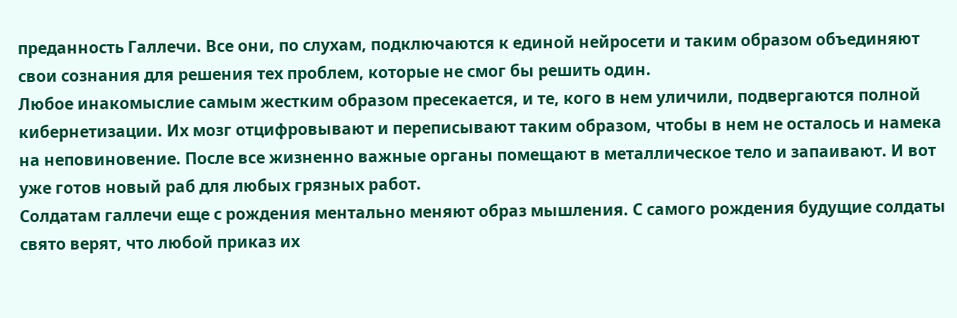преданность Галлечи. Все они, по слухам, подключаются к единой нейросети и таким образом объединяют свои сознания для решения тех проблем, которые не смог бы решить один.
Любое инакомыслие самым жестким образом пресекается, и те, кого в нем уличили, подвергаются полной кибернетизации. Их мозг отцифровывают и переписывают таким образом, чтобы в нем не осталось и намека на неповиновение. После все жизненно важные органы помещают в металлическое тело и запаивают. И вот уже готов новый раб для любых грязных работ.
Солдатам галлечи еще с рождения ментально меняют образ мышления. С самого рождения будущие солдаты свято верят, что любой приказ их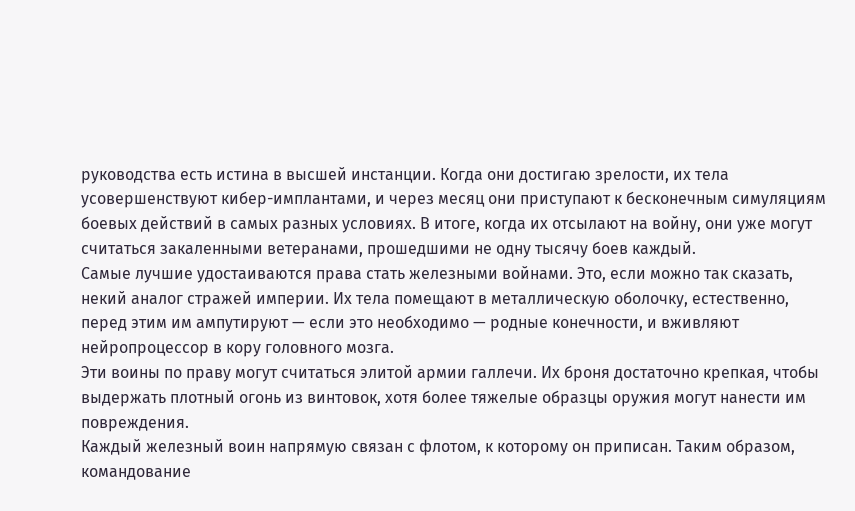руководства есть истина в высшей инстанции. Когда они достигаю зрелости, их тела усовершенствуют кибер-имплантами, и через месяц они приступают к бесконечным симуляциям боевых действий в самых разных условиях. В итоге, когда их отсылают на войну, они уже могут считаться закаленными ветеранами, прошедшими не одну тысячу боев каждый.
Самые лучшие удостаиваются права стать железными войнами. Это, если можно так сказать, некий аналог стражей империи. Их тела помещают в металлическую оболочку, естественно, перед этим им ампутируют — если это необходимо — родные конечности, и вживляют нейропроцессор в кору головного мозга.
Эти воины по праву могут считаться элитой армии галлечи. Их броня достаточно крепкая, чтобы выдержать плотный огонь из винтовок, хотя более тяжелые образцы оружия могут нанести им повреждения.
Каждый железный воин напрямую связан с флотом, к которому он приписан. Таким образом, командование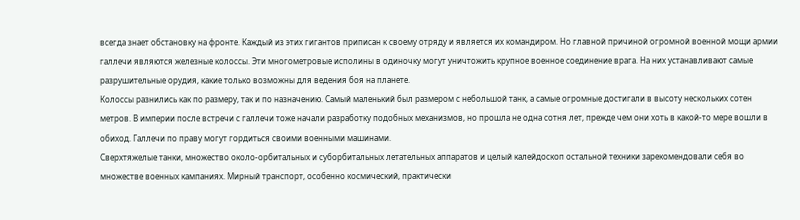всегда знает обстановку на фронте. Каждый из этих гигантов приписан к своему отряду и является их командиром. Но главной причиной огромной военной мощи армии галлечи являются железные колоссы. Эти многометровые исполины в одиночку могут уничтожить крупное военное соединение врага. На них устанавливают самые разрушительные орудия, какие только возможны для ведения боя на планете.
Колоссы разнились как по размеру, так и по назначению. Самый маленький был размером с небольшой танк, а самые огромные достигали в высоту нескольких сотен метров. В империи после встречи с галлечи тоже начали разработку подобных механизмов, но прошла не одна сотня лет, прежде чем они хоть в какой-то мере вошли в обиход. Галлечи по праву могут гордиться своими военными машинами.
Сверхтяжелые танки, множество около-орбитальных и суборбитальных летательных аппаратов и целый калейдоскоп остальной техники зарекомендовали себя во множестве военных кампаниях. Мирный транспорт, особенно космический, практически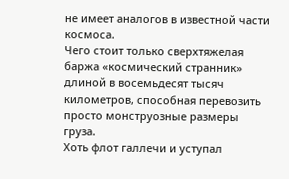не имеет аналогов в известной части космоса.
Чего стоит только сверхтяжелая баржа «космический странник» длиной в восемьдесят тысяч километров, способная перевозить просто монструозные размеры груза.
Хоть флот галлечи и уступал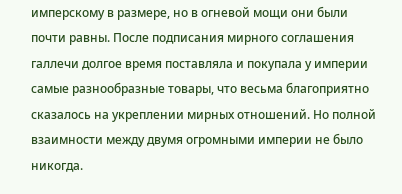имперскому в размере, но в огневой мощи они были почти равны. После подписания мирного соглашения галлечи долгое время поставляла и покупала у империи самые разнообразные товары, что весьма благоприятно сказалось на укреплении мирных отношений. Но полной взаимности между двумя огромными империи не было никогда.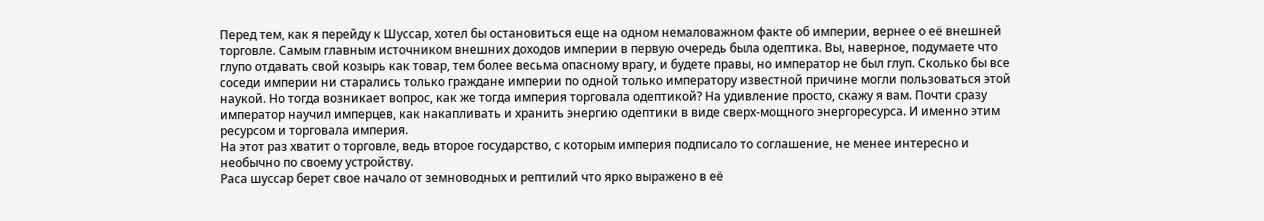Перед тем, как я перейду к Шуссар, хотел бы остановиться еще на одном немаловажном факте об империи, вернее о её внешней торговле. Самым главным источником внешних доходов империи в первую очередь была одептика. Вы, наверное, подумаете что глупо отдавать свой козырь как товар, тем более весьма опасному врагу, и будете правы, но император не был глуп. Сколько бы все соседи империи ни старались только граждане империи по одной только императору известной причине могли пользоваться этой наукой. Но тогда возникает вопрос, как же тогда империя торговала одептикой? На удивление просто, скажу я вам. Почти сразу император научил имперцев, как накапливать и хранить энергию одептики в виде сверх-мощного энергоресурса. И именно этим ресурсом и торговала империя.
На этот раз хватит о торговле, ведь второе государство, с которым империя подписало то соглашение, не менее интересно и необычно по своему устройству.
Раса шуссар берет свое начало от земноводных и рептилий что ярко выражено в её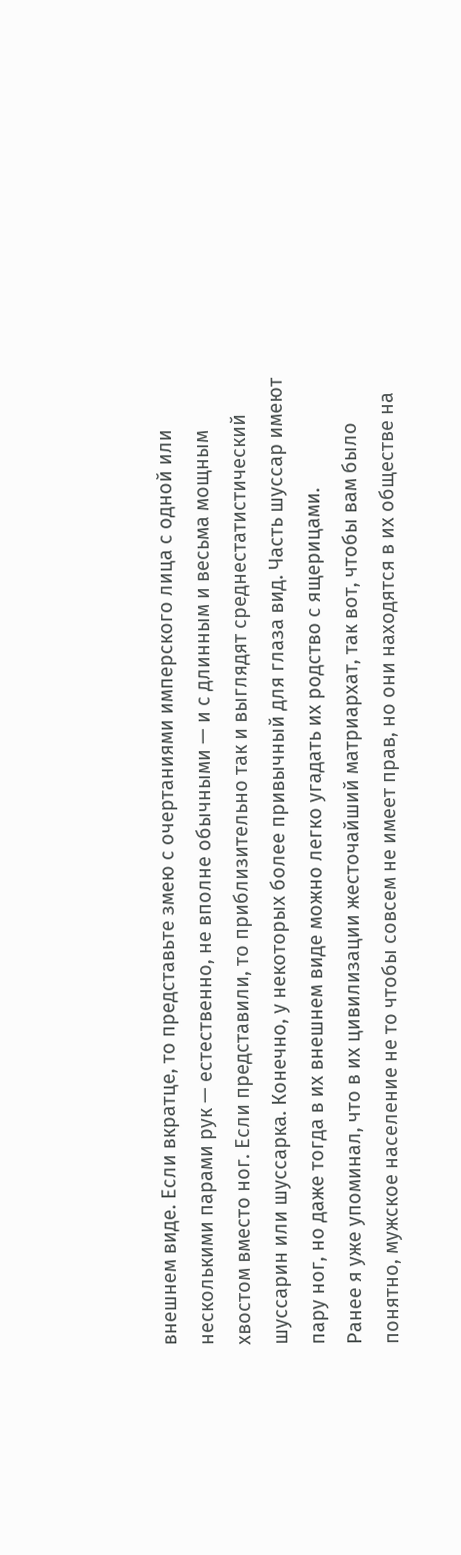внешнем виде. Если вкратце, то представьте змею с очертаниями имперского лица с одной или несколькими парами рук — естественно, не вполне обычными — и с длинным и весьма мощным хвостом вместо ног. Если представили, то приблизительно так и выглядят среднестатистический шуссарин или шуссарка. Конечно, у некоторых более привычный для глаза вид. Часть шуссар имеют пару ног, но даже тогда в их внешнем виде можно легко угадать их родство с ящерицами.
Ранее я уже упоминал, что в их цивилизации жесточайший матриархат, так вот, чтобы вам было понятно, мужское население не то чтобы совсем не имеет прав, но они находятся в их обществе на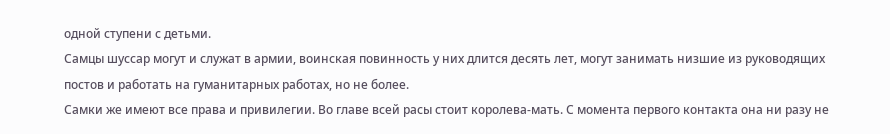одной ступени с детьми.
Самцы шуссар могут и служат в армии, воинская повинность у них длится десять лет, могут занимать низшие из руководящих постов и работать на гуманитарных работах, но не более.
Самки же имеют все права и привилегии. Во главе всей расы стоит королева-мать. С момента первого контакта она ни разу не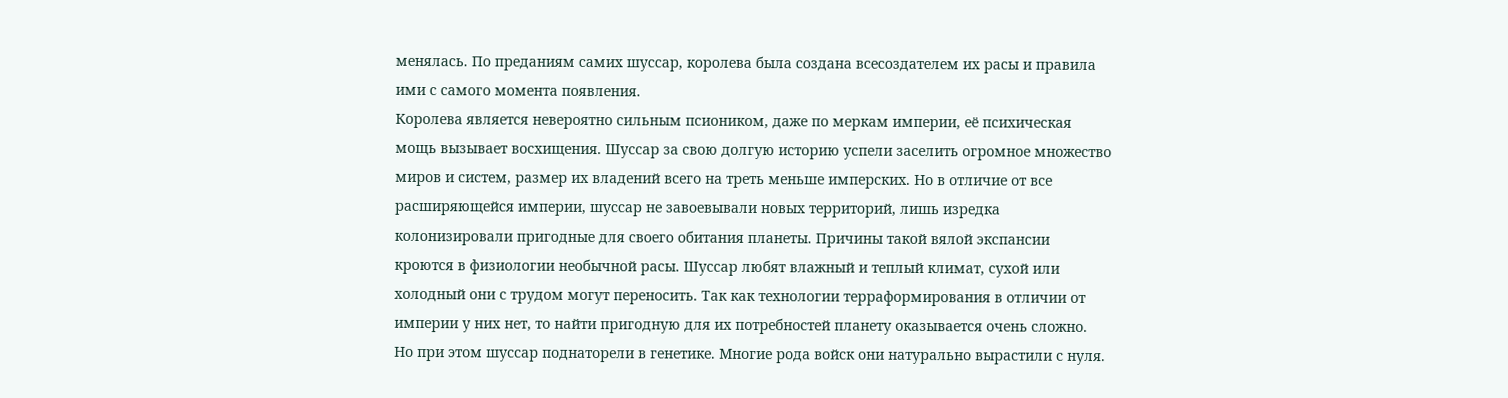менялась. По преданиям самих шуссар, королева была создана всесоздателем их расы и правила ими с самого момента появления.
Королева является невероятно сильным псиоником, даже по меркам империи, её психическая мощь вызывает восхищения. Шуссар за свою долгую историю успели заселить огромное множество миров и систем, размер их владений всего на треть меньше имперских. Но в отличие от все расширяющейся империи, шуссар не завоевывали новых территорий, лишь изредка колонизировали пригодные для своего обитания планеты. Причины такой вялой экспансии кроются в физиологии необычной расы. Шуссар любят влажный и теплый климат, сухой или холодный они с трудом могут переносить. Так как технологии терраформирования в отличии от империи у них нет, то найти пригодную для их потребностей планету оказывается очень сложно.
Но при этом шуссар поднаторели в генетике. Многие рода войск они натурально вырастили с нуля.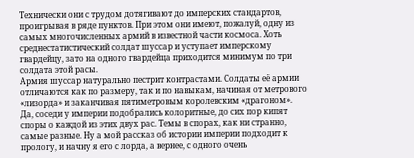Технически они с трудом дотягивают до имперских стандартов, проигрывая в ряде пунктов. При этом они имеют, пожалуй, одну из самых многочисленных армий в известной части космоса. Хоть среднестатистический солдат шуссар и уступает имперскому гвардейцу, зато на одного гвардейца приходится минимум по три солдата этой расы.
Армия шуссар натурально пестрит контрастами. Солдаты её армии отличаются как по размеру, так и по навыкам, начиная от метрового «лизорда» и заканчивая пятиметровым королевским «драгоном».
Да, соседи у империи подобрались колоритные, до сих пор кипят споры о каждой из этих двух рас. Темы в спорах, как ни странно, самые разные. Ну а мой рассказ об истории империи подходит к прологу, и начну я его с лорда, а вернее, с одного очень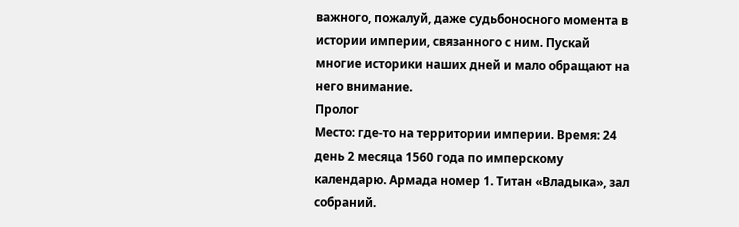важного, пожалуй, даже судьбоносного момента в истории империи, связанного с ним. Пускай многие историки наших дней и мало обращают на него внимание.
Пролог
Место: где-то на территории империи. Время: 24 день 2 месяца 1560 года по имперскому календарю. Армада номер 1. Титан «Владыка», зал собраний.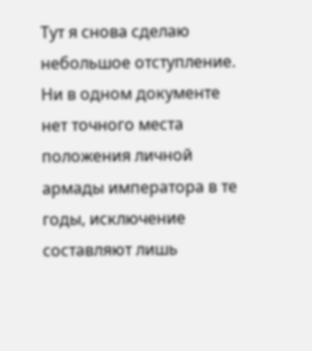Тут я снова сделаю небольшое отступление. Ни в одном документе нет точного места положения личной армады императора в те годы, исключение составляют лишь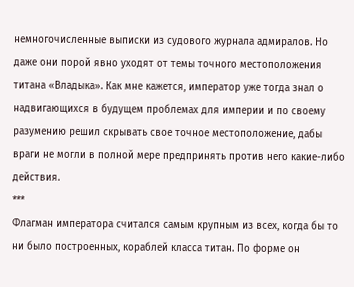немногочисленные выписки из судового журнала адмиралов. Но даже они порой явно уходят от темы точного местоположения титана «Владыка». Как мне кажется, император уже тогда знал о надвигающихся в будущем проблемах для империи и по своему разумению решил скрывать свое точное местоположение, дабы враги не могли в полной мере предпринять против него какие-либо действия.
***
Флагман императора считался самым крупным из всех, когда бы то ни было построенных, кораблей класса титан. По форме он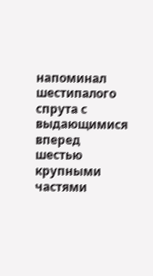напоминал шестипалого спрута с выдающимися вперед шестью крупными частями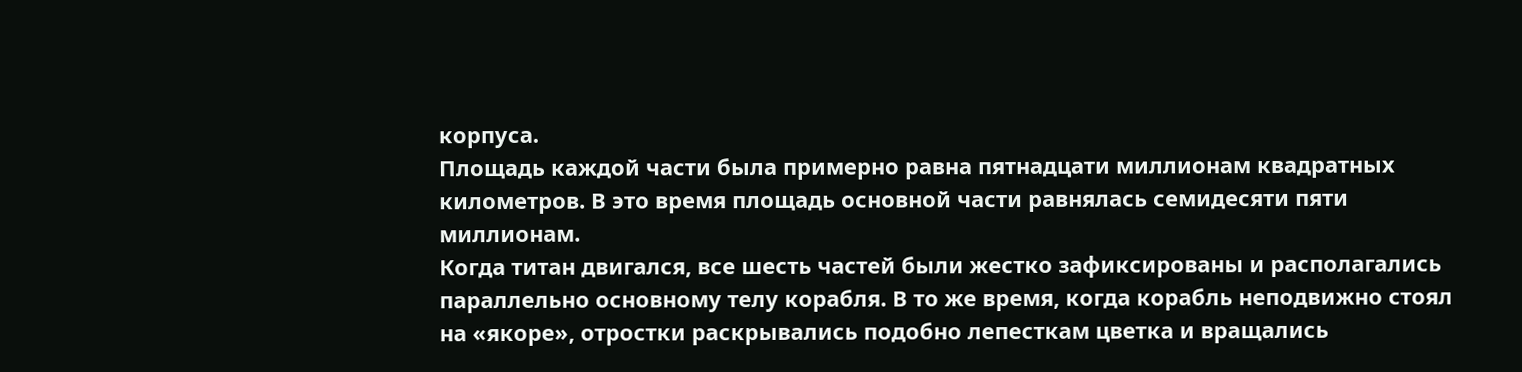корпуса.
Площадь каждой части была примерно равна пятнадцати миллионам квадратных километров. В это время площадь основной части равнялась семидесяти пяти миллионам.
Когда титан двигался, все шесть частей были жестко зафиксированы и располагались параллельно основному телу корабля. В то же время, когда корабль неподвижно стоял на «якоре», отростки раскрывались подобно лепесткам цветка и вращались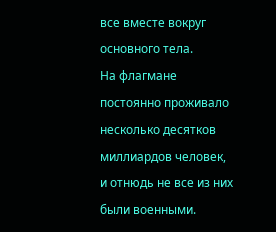все вместе вокруг основного тела.
На флагмане постоянно проживало несколько десятков миллиардов человек, и отнюдь не все из них были военными.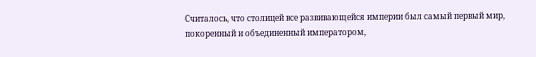Считалось, что столицей все развивающейся империи был самый первый мир, покоренный и объединенный императором,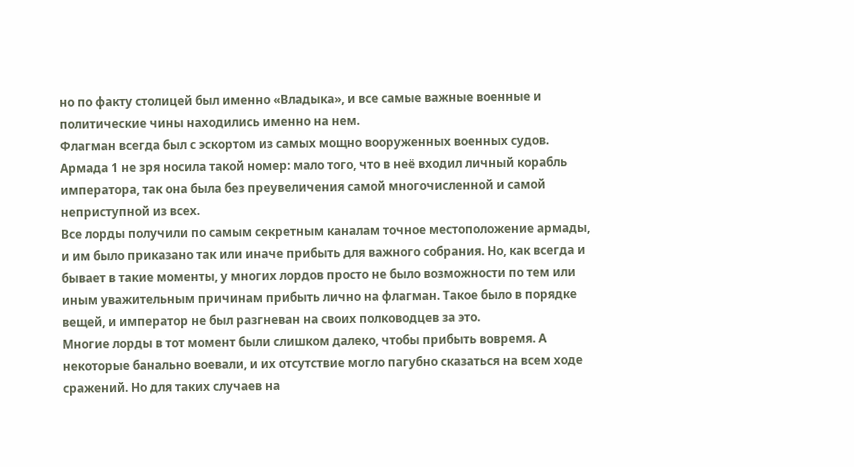но по факту столицей был именно «Владыка», и все самые важные военные и политические чины находились именно на нем.
Флагман всегда был с эскортом из самых мощно вооруженных военных судов. Армада 1 не зря носила такой номер: мало того, что в неё входил личный корабль императора, так она была без преувеличения самой многочисленной и самой неприступной из всех.
Все лорды получили по самым секретным каналам точное местоположение армады, и им было приказано так или иначе прибыть для важного собрания. Но, как всегда и бывает в такие моменты, у многих лордов просто не было возможности по тем или иным уважительным причинам прибыть лично на флагман. Такое было в порядке вещей, и император не был разгневан на своих полководцев за это.
Многие лорды в тот момент были слишком далеко, чтобы прибыть вовремя. А некоторые банально воевали, и их отсутствие могло пагубно сказаться на всем ходе сражений. Но для таких случаев на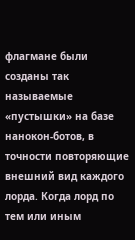флагмане были созданы так называемые «пустышки» на базе нанокон-ботов, в точности повторяющие внешний вид каждого лорда. Когда лорд по тем или иным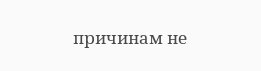причинам не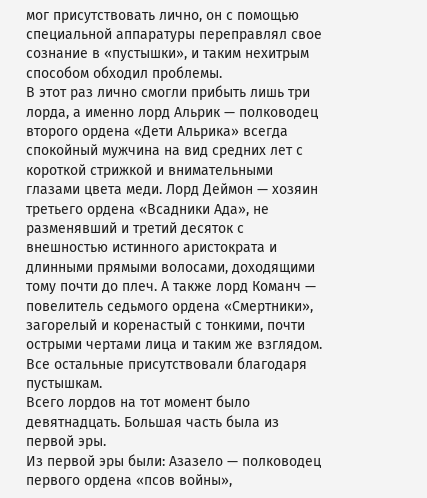мог присутствовать лично, он с помощью специальной аппаратуры переправлял свое сознание в «пустышки», и таким нехитрым способом обходил проблемы.
В этот раз лично смогли прибыть лишь три лорда, а именно лорд Альрик — полководец второго ордена «Дети Альрика» всегда спокойный мужчина на вид средних лет с короткой стрижкой и внимательными глазами цвета меди. Лорд Деймон — хозяин третьего ордена «Всадники Ада», не разменявший и третий десяток с внешностью истинного аристократа и длинными прямыми волосами, доходящими тому почти до плеч. А также лорд Команч — повелитель седьмого ордена «Смертники», загорелый и коренастый с тонкими, почти острыми чертами лица и таким же взглядом. Все остальные присутствовали благодаря пустышкам.
Всего лордов на тот момент было девятнадцать. Большая часть была из первой эры.
Из первой эры были: Азазело — полководец первого ордена «псов войны»,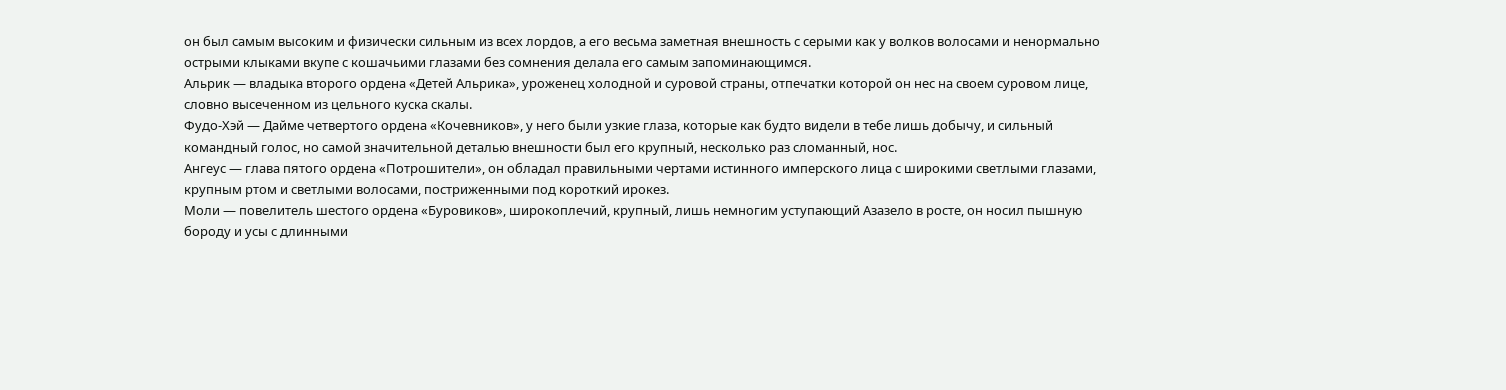он был самым высоким и физически сильным из всех лордов, а его весьма заметная внешность с серыми как у волков волосами и ненормально острыми клыками вкупе с кошачьими глазами без сомнения делала его самым запоминающимся.
Альрик — владыка второго ордена «Детей Альрика», уроженец холодной и суровой страны, отпечатки которой он нес на своем суровом лице, словно высеченном из цельного куска скалы.
Фудо-Хэй — Дайме четвертого ордена «Кочевников», у него были узкие глаза, которые как будто видели в тебе лишь добычу, и сильный командный голос, но самой значительной деталью внешности был его крупный, несколько раз сломанный, нос.
Ангеус — глава пятого ордена «Потрошители», он обладал правильными чертами истинного имперского лица с широкими светлыми глазами, крупным ртом и светлыми волосами, постриженными под короткий ирокез.
Моли — повелитель шестого ордена «Буровиков», широкоплечий, крупный, лишь немногим уступающий Азазело в росте, он носил пышную бороду и усы с длинными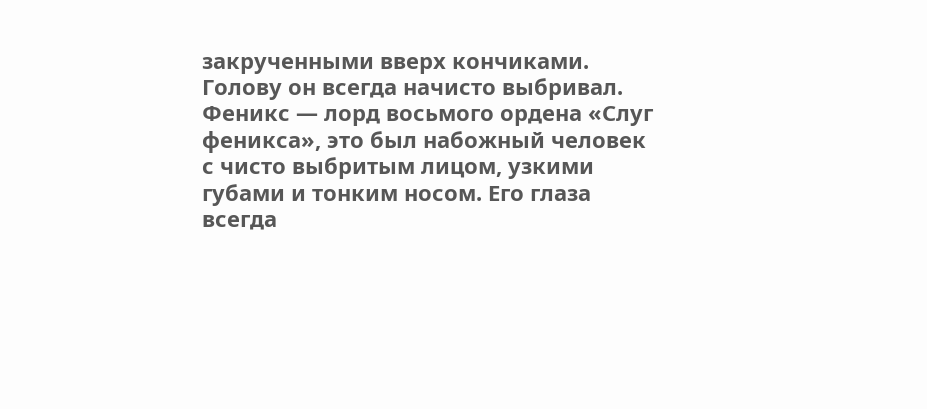закрученными вверх кончиками. Голову он всегда начисто выбривал.
Феникс — лорд восьмого ордена «Слуг феникса», это был набожный человек с чисто выбритым лицом, узкими губами и тонким носом. Его глаза всегда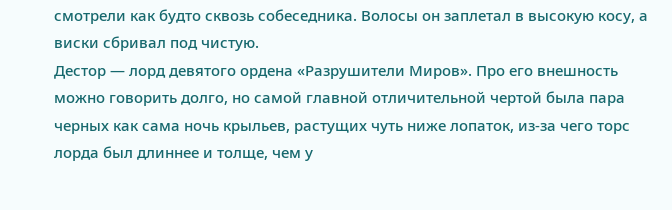смотрели как будто сквозь собеседника. Волосы он заплетал в высокую косу, а виски сбривал под чистую.
Дестор — лорд девятого ордена «Разрушители Миров». Про его внешность можно говорить долго, но самой главной отличительной чертой была пара черных как сама ночь крыльев, растущих чуть ниже лопаток, из-за чего торс лорда был длиннее и толще, чем у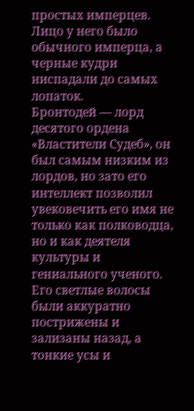простых имперцев. Лицо у него было обычного имперца, а черные кудри ниспадали до самых лопаток.
Бронтодей — лорд десятого ордена «Властители Судеб», он был самым низким из лордов, но зато его интеллект позволил увековечить его имя не только как полководца, но и как деятеля культуры и гениального ученого. Его светлые волосы были аккуратно пострижены и зализаны назад, а тонкие усы и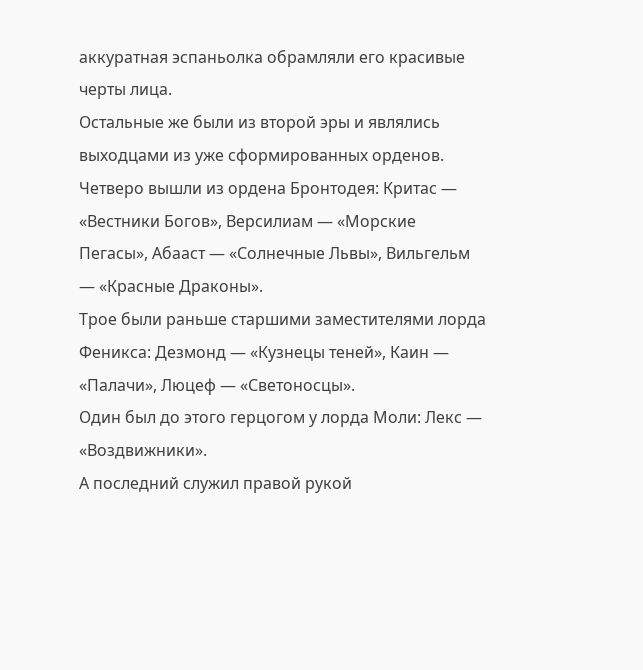аккуратная эспаньолка обрамляли его красивые черты лица.
Остальные же были из второй эры и являлись выходцами из уже сформированных орденов.
Четверо вышли из ордена Бронтодея: Критас — «Вестники Богов», Версилиам — «Морские Пегасы», Абааст — «Солнечные Львы», Вильгельм — «Красные Драконы».
Трое были раньше старшими заместителями лорда Феникса: Дезмонд — «Кузнецы теней», Каин — «Палачи», Люцеф — «Светоносцы».
Один был до этого герцогом у лорда Моли: Лекс — «Воздвижники».
А последний служил правой рукой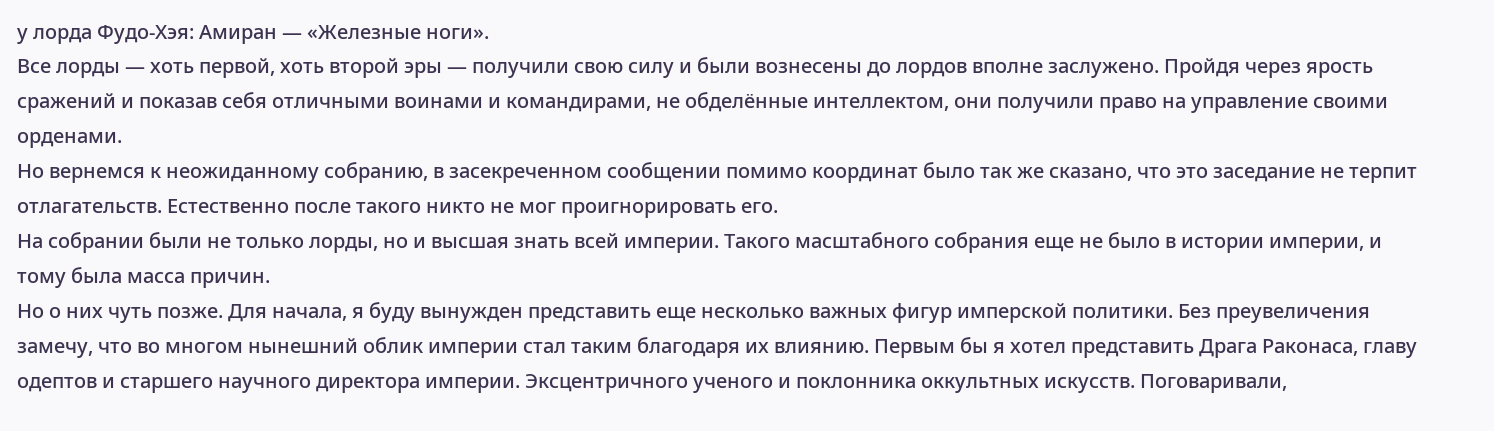у лорда Фудо-Хэя: Амиран — «Железные ноги».
Все лорды — хоть первой, хоть второй эры — получили свою силу и были вознесены до лордов вполне заслужено. Пройдя через ярость сражений и показав себя отличными воинами и командирами, не обделённые интеллектом, они получили право на управление своими орденами.
Но вернемся к неожиданному собранию, в засекреченном сообщении помимо координат было так же сказано, что это заседание не терпит отлагательств. Естественно после такого никто не мог проигнорировать его.
На собрании были не только лорды, но и высшая знать всей империи. Такого масштабного собрания еще не было в истории империи, и тому была масса причин.
Но о них чуть позже. Для начала, я буду вынужден представить еще несколько важных фигур имперской политики. Без преувеличения замечу, что во многом нынешний облик империи стал таким благодаря их влиянию. Первым бы я хотел представить Драга Раконаса, главу одептов и старшего научного директора империи. Эксцентричного ученого и поклонника оккультных искусств. Поговаривали,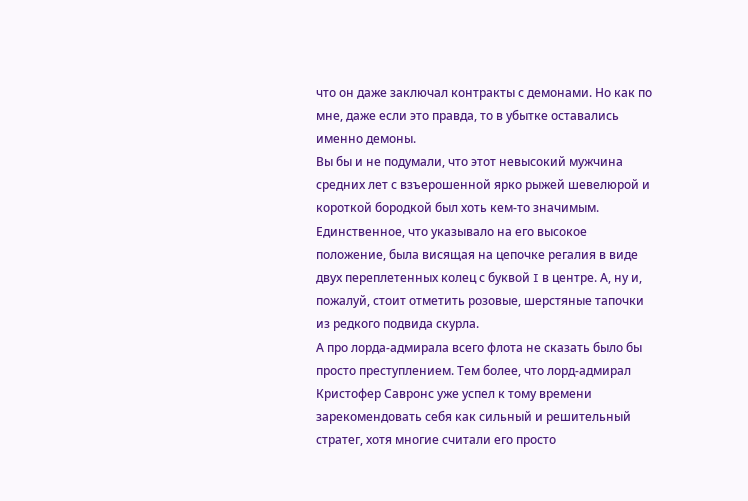что он даже заключал контракты с демонами. Но как по мне, даже если это правда, то в убытке оставались именно демоны.
Вы бы и не подумали, что этот невысокий мужчина средних лет с взъерошенной ярко рыжей шевелюрой и короткой бородкой был хоть кем-то значимым.
Единственное, что указывало на его высокое положение, была висящая на цепочке регалия в виде двух переплетенных колец с буквой I в центре. А, ну и, пожалуй, стоит отметить розовые, шерстяные тапочки из редкого подвида скурла.
А про лорда-адмирала всего флота не сказать было бы просто преступлением. Тем более, что лорд-адмирал Кристофер Савронс уже успел к тому времени зарекомендовать себя как сильный и решительный стратег, хотя многие считали его просто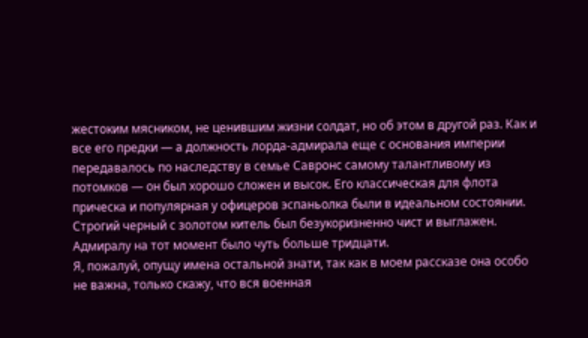жестоким мясником, не ценившим жизни солдат, но об этом в другой раз. Как и все его предки — а должность лорда-адмирала еще с основания империи передавалось по наследству в семье Савронс самому талантливому из потомков — он был хорошо сложен и высок. Его классическая для флота прическа и популярная у офицеров эспаньолка были в идеальном состоянии. Строгий черный с золотом китель был безукоризненно чист и выглажен. Адмиралу на тот момент было чуть больше тридцати.
Я, пожалуй, опущу имена остальной знати, так как в моем рассказе она особо не важна, только скажу, что вся военная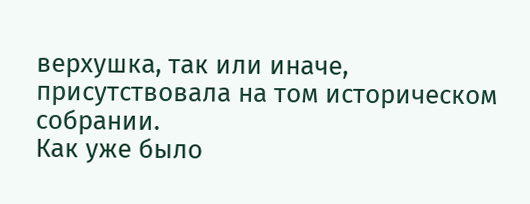верхушка, так или иначе, присутствовала на том историческом собрании.
Как уже было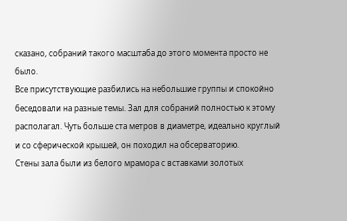сказано, собраний такого масштаба до этого момента просто не было.
Все присутствующие разбились на небольшие группы и спокойно беседовали на разные темы. Зал для собраний полностью к этому располагал. Чуть больше ста метров в диаметре, идеально круглый и со сферической крышей, он походил на обсерваторию.
Стены зала были из белого мрамора с вставками золотых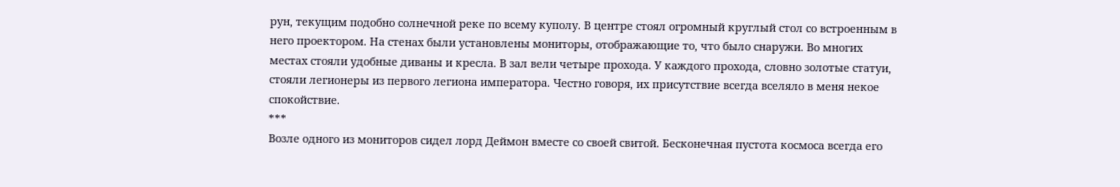рун, текущим подобно солнечной реке по всему куполу. В центре стоял огромный круглый стол со встроенным в него проектором. На стенах были установлены мониторы, отображающие то, что было снаружи. Во многих местах стояли удобные диваны и кресла. В зал вели четыре прохода. У каждого прохода, словно золотые статуи, стояли легионеры из первого легиона императора. Честно говоря, их присутствие всегда вселяло в меня некое спокойствие.
***
Возле одного из мониторов сидел лорд Деймон вместе со своей свитой. Бесконечная пустота космоса всегда его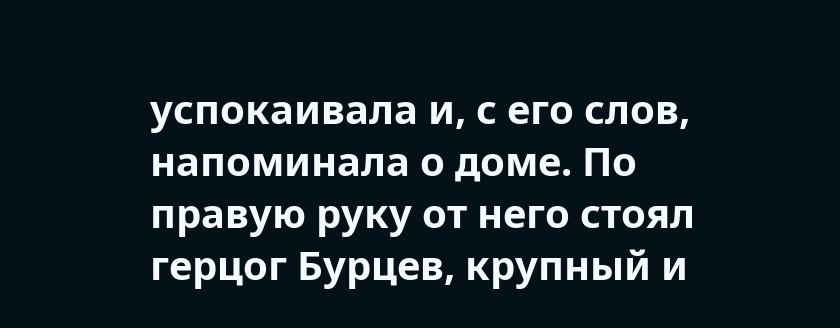успокаивала и, с его слов, напоминала о доме. По правую руку от него стоял герцог Бурцев, крупный и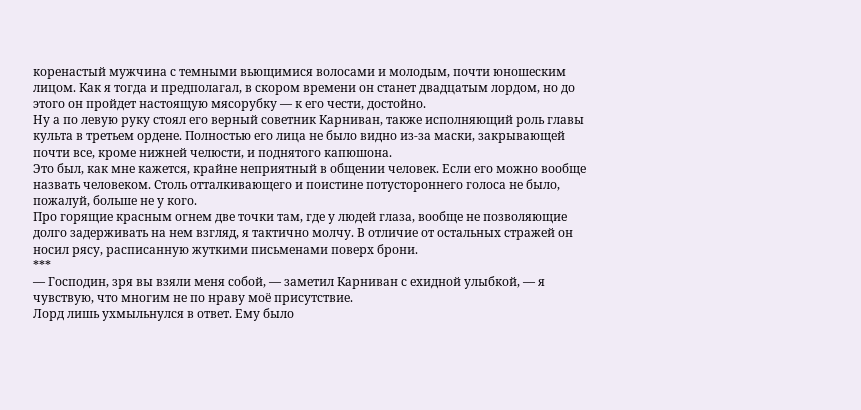коренастый мужчина с темными вьющимися волосами и молодым, почти юношеским лицом. Как я тогда и предполагал, в скором времени он станет двадцатым лордом, но до этого он пройдет настоящую мясорубку — к его чести, достойно.
Ну а по левую руку стоял его верный советник Карниван, также исполняющий роль главы культа в третьем ордене. Полностью его лица не было видно из-за маски, закрывающей почти все, кроме нижней челюсти, и поднятого капюшона.
Это был, как мне кажется, крайне неприятный в общении человек. Если его можно вообще назвать человеком. Столь отталкивающего и поистине потустороннего голоса не было, пожалуй, больше не у кого.
Про горящие красным огнем две точки там, где у людей глаза, вообще не позволяющие долго задерживать на нем взгляд, я тактично молчу. В отличие от остальных стражей он носил рясу, расписанную жуткими письменами поверх брони.
***
— Господин, зря вы взяли меня собой, — заметил Карниван с ехидной улыбкой, — я чувствую, что многим не по нраву моё присутствие.
Лорд лишь ухмыльнулся в ответ. Ему было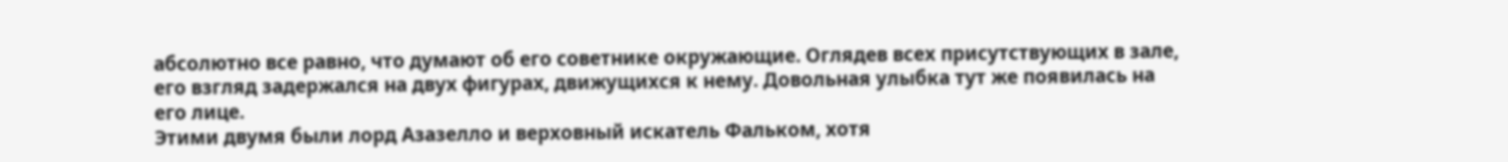абсолютно все равно, что думают об его советнике окружающие. Оглядев всех присутствующих в зале, его взгляд задержался на двух фигурах, движущихся к нему. Довольная улыбка тут же появилась на его лице.
Этими двумя были лорд Азазелло и верховный искатель Фальком, хотя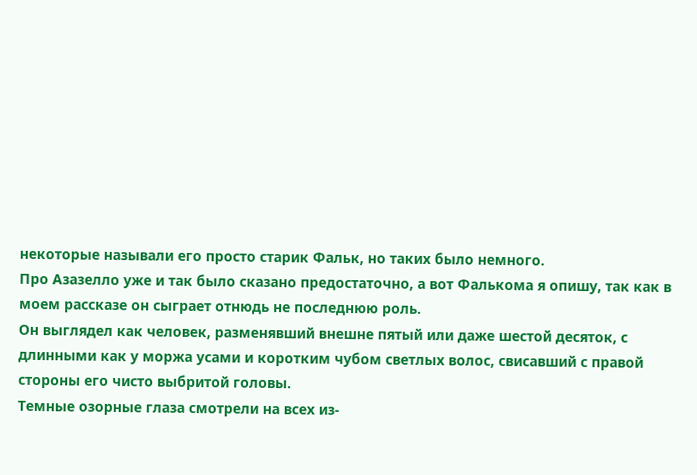некоторые называли его просто старик Фальк, но таких было немного.
Про Азазелло уже и так было сказано предостаточно, а вот Фалькома я опишу, так как в моем рассказе он сыграет отнюдь не последнюю роль.
Он выглядел как человек, разменявший внешне пятый или даже шестой десяток, с длинными как у моржа усами и коротким чубом светлых волос, свисавший с правой стороны его чисто выбритой головы.
Темные озорные глаза смотрели на всех из-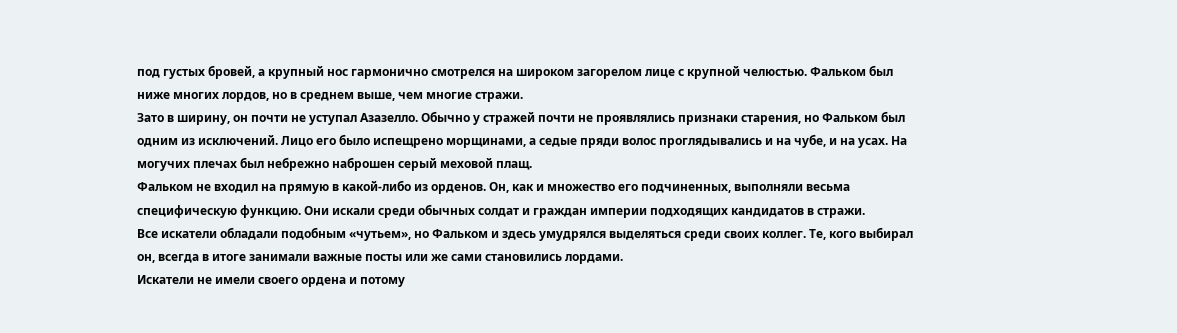под густых бровей, а крупный нос гармонично смотрелся на широком загорелом лице с крупной челюстью. Фальком был ниже многих лордов, но в среднем выше, чем многие стражи.
Зато в ширину, он почти не уступал Азазелло. Обычно у стражей почти не проявлялись признаки старения, но Фальком был одним из исключений. Лицо его было испещрено морщинами, а седые пряди волос проглядывались и на чубе, и на усах. На могучих плечах был небрежно наброшен серый меховой плащ.
Фальком не входил на прямую в какой-либо из орденов. Он, как и множество его подчиненных, выполняли весьма специфическую функцию. Они искали среди обычных солдат и граждан империи подходящих кандидатов в стражи.
Все искатели обладали подобным «чутьем», но Фальком и здесь умудрялся выделяться среди своих коллег. Те, кого выбирал он, всегда в итоге занимали важные посты или же сами становились лордами.
Искатели не имели своего ордена и потому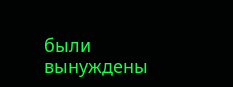были вынуждены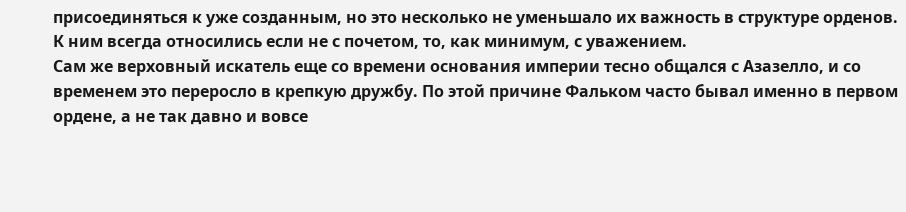присоединяться к уже созданным, но это несколько не уменьшало их важность в структуре орденов. К ним всегда относились если не с почетом, то, как минимум, с уважением.
Сам же верховный искатель еще со времени основания империи тесно общался с Азазелло, и со временем это переросло в крепкую дружбу. По этой причине Фальком часто бывал именно в первом ордене, а не так давно и вовсе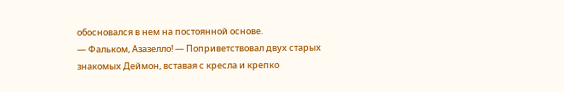обосновался в нем на постоянной основе.
— Фальком, Азазелло! — Поприветствовал двух старых знакомых Деймон, вставая с кресла и крепко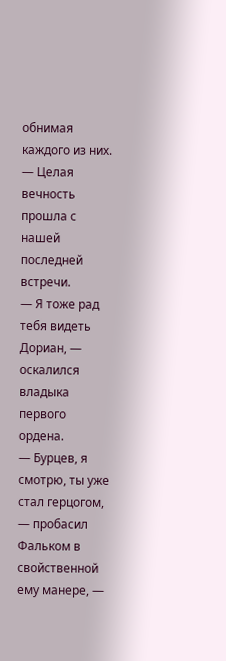обнимая каждого из них. — Целая вечность прошла с нашей последней встречи.
— Я тоже рад тебя видеть Дориан, — оскалился владыка первого ордена.
— Бурцев, я смотрю, ты уже стал герцогом, — пробасил Фальком в свойственной ему манере, —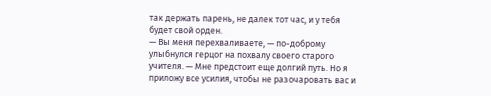так держать парень, не далек тот час, и у тебя будет свой орден.
— Вы меня перехваливаете, — по-доброму улыбнулся герцог на похвалу своего старого учителя. — Мне предстоит еще долгий путь. Но я приложу все усилия, чтобы не разочаровать вас и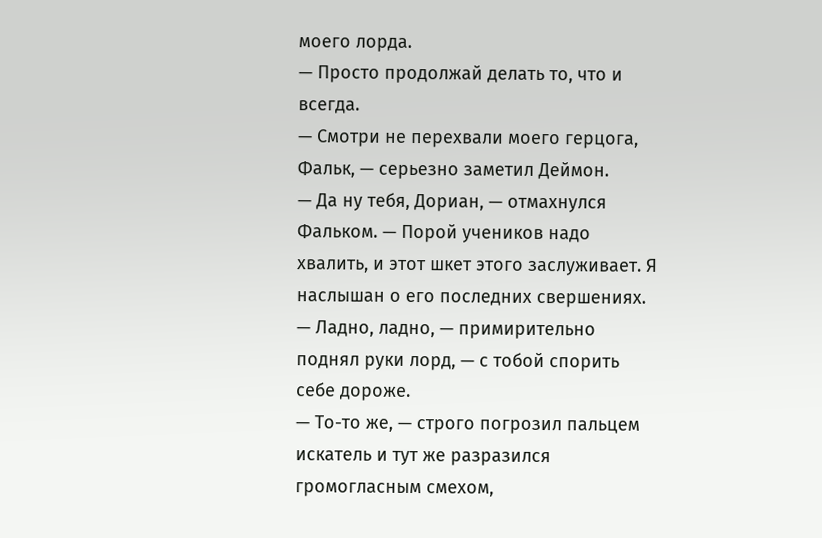моего лорда.
— Просто продолжай делать то, что и всегда.
— Смотри не перехвали моего герцога, Фальк, — серьезно заметил Деймон.
— Да ну тебя, Дориан, — отмахнулся Фальком. — Порой учеников надо хвалить, и этот шкет этого заслуживает. Я наслышан о его последних свершениях.
— Ладно, ладно, — примирительно поднял руки лорд, — с тобой спорить себе дороже.
— То-то же, — строго погрозил пальцем искатель и тут же разразился громогласным смехом,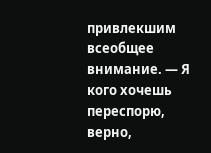привлекшим всеобщее внимание. — Я кого хочешь переспорю, верно,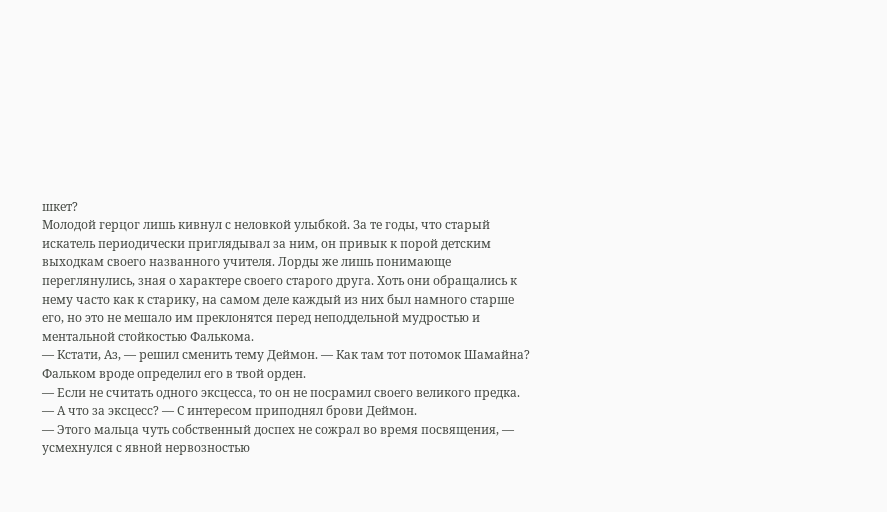шкет?
Молодой герцог лишь кивнул с неловкой улыбкой. За те годы, что старый искатель периодически приглядывал за ним, он привык к порой детским выходкам своего названного учителя. Лорды же лишь понимающе переглянулись, зная о характере своего старого друга. Хоть они обращались к нему часто как к старику, на самом деле каждый из них был намного старше его, но это не мешало им преклонятся перед неподдельной мудростью и ментальной стойкостью Фалькома.
— Кстати, Аз, — решил сменить тему Деймон. — Как там тот потомок Шамайна? Фальком вроде определил его в твой орден.
— Если не считать одного эксцесса, то он не посрамил своего великого предка.
— А что за эксцесс? — С интересом приподнял брови Деймон.
— Этого мальца чуть собственный доспех не сожрал во время посвящения, — усмехнулся с явной нервозностью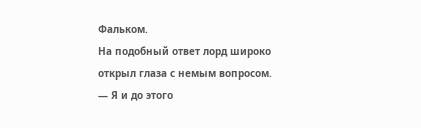Фальком.
На подобный ответ лорд широко открыл глаза с немым вопросом.
— Я и до этого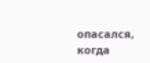опасался, когда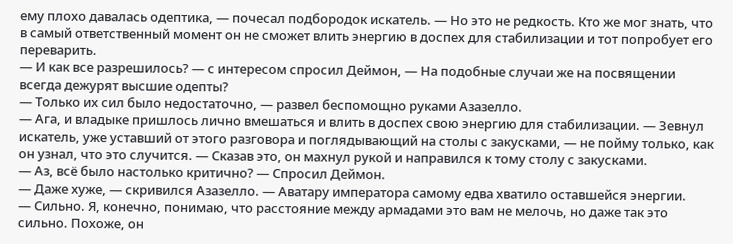ему плохо давалась одептика, — почесал подбородок искатель. — Но это не редкость. Кто же мог знать, что в самый ответственный момент он не сможет влить энергию в доспех для стабилизации и тот попробует его переварить.
— И как все разрешилось? — с интересом спросил Деймон, — На подобные случаи же на посвящении всегда дежурят высшие одепты?
— Только их сил было недостаточно, — развел беспомощно руками Азазелло.
— Ага, и владыке пришлось лично вмешаться и влить в доспех свою энергию для стабилизации. — Зевнул искатель, уже уставший от этого разговора и поглядывающий на столы с закусками, — не пойму только, как он узнал, что это случится. — Сказав это, он махнул рукой и направился к тому столу с закусками.
— Аз, всё было настолько критично? — Спросил Деймон.
— Даже хуже, — скривился Азазелло. — Аватару императора самому едва хватило оставшейся энергии.
— Сильно. Я, конечно, понимаю, что расстояние между армадами это вам не мелочь, но даже так это сильно. Похоже, он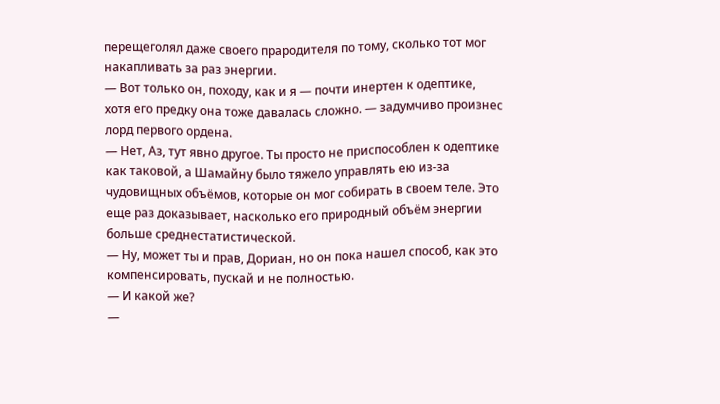перещеголял даже своего прародителя по тому, сколько тот мог накапливать за раз энергии.
— Вот только он, походу, как и я — почти инертен к одептике, хотя его предку она тоже давалась сложно. — задумчиво произнес лорд первого ордена.
— Нет, Аз, тут явно другое. Ты просто не приспособлен к одептике как таковой, а Шамайну было тяжело управлять ею из-за чудовищных объёмов, которые он мог собирать в своем теле. Это еще раз доказывает, насколько его природный объём энергии больше среднестатистической.
— Ну, может ты и прав, Дориан, но он пока нашел способ, как это компенсировать, пускай и не полностью.
— И какой же?
—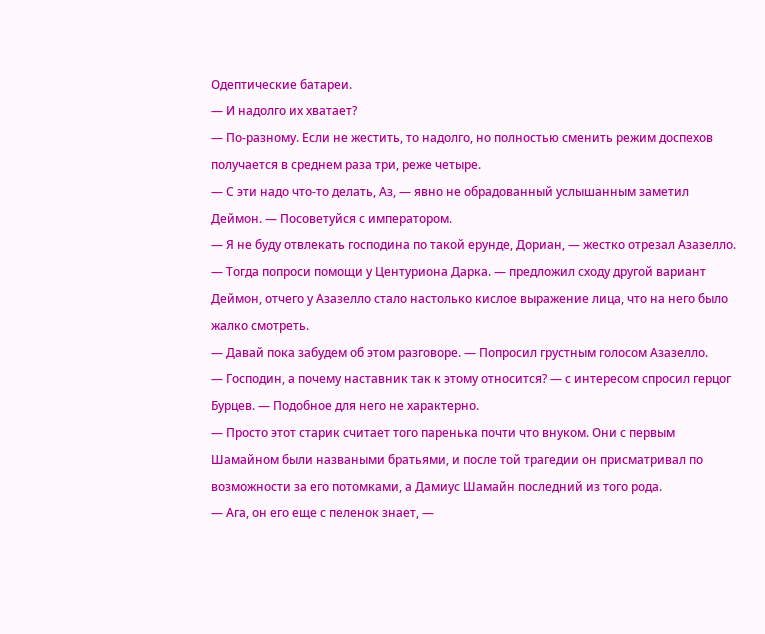Одептические батареи.
— И надолго их хватает?
— По-разному. Если не жестить, то надолго, но полностью сменить режим доспехов получается в среднем раза три, реже четыре.
— С эти надо что-то делать, Аз, — явно не обрадованный услышанным заметил Деймон. — Посоветуйся с императором.
— Я не буду отвлекать господина по такой ерунде, Дориан, — жестко отрезал Азазелло.
— Тогда попроси помощи у Центуриона Дарка. — предложил сходу другой вариант Деймон, отчего у Азазелло стало настолько кислое выражение лица, что на него было жалко смотреть.
— Давай пока забудем об этом разговоре. — Попросил грустным голосом Азазелло.
— Господин, а почему наставник так к этому относится? — с интересом спросил герцог Бурцев. — Подобное для него не характерно.
— Просто этот старик считает того паренька почти что внуком. Они с первым Шамайном были назваными братьями, и после той трагедии он присматривал по возможности за его потомками, а Дамиус Шамайн последний из того рода.
— Ага, он его еще с пеленок знает, —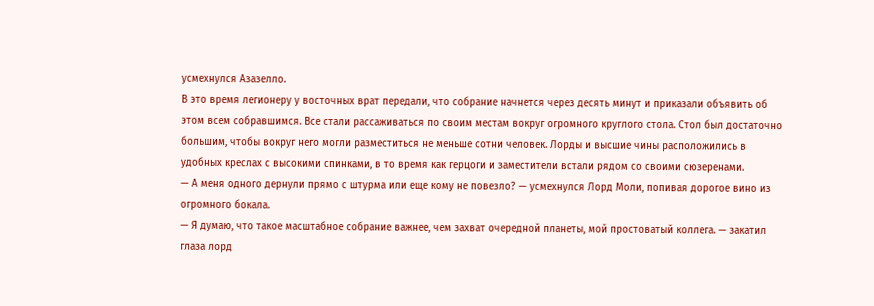усмехнулся Азазелло.
В это время легионеру у восточных врат передали, что собрание начнется через десять минут и приказали объявить об этом всем собравшимся. Все стали рассаживаться по своим местам вокруг огромного круглого стола. Стол был достаточно большим, чтобы вокруг него могли разместиться не меньше сотни человек. Лорды и высшие чины расположились в удобных креслах с высокими спинками, в то время как герцоги и заместители встали рядом со своими сюзеренами.
— А меня одного дернули прямо с штурма или еще кому не повезло? — усмехнулся Лорд Моли, попивая дорогое вино из огромного бокала.
— Я думаю, что такое масштабное собрание важнее, чем захват очередной планеты, мой простоватый коллега. — закатил глаза лорд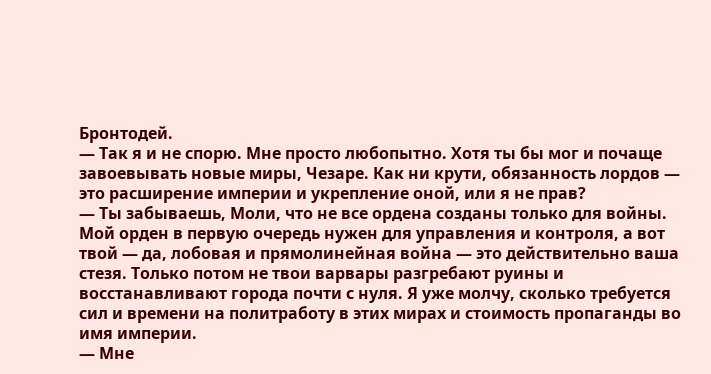Бронтодей.
— Так я и не спорю. Мне просто любопытно. Хотя ты бы мог и почаще завоевывать новые миры, Чезаре. Как ни крути, обязанность лордов — это расширение империи и укрепление оной, или я не прав?
— Ты забываешь, Моли, что не все ордена созданы только для войны. Мой орден в первую очередь нужен для управления и контроля, а вот твой — да, лобовая и прямолинейная война — это действительно ваша стезя. Только потом не твои варвары разгребают руины и восстанавливают города почти с нуля. Я уже молчу, сколько требуется сил и времени на политработу в этих мирах и стоимость пропаганды во имя империи.
— Мне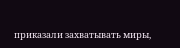приказали захватывать миры,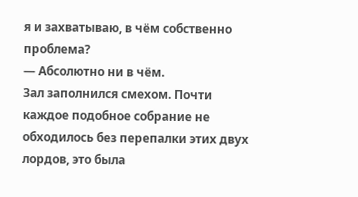я и захватываю, в чём собственно проблема?
— Абсолютно ни в чём.
Зал заполнился смехом. Почти каждое подобное собрание не обходилось без перепалки этих двух лордов, это была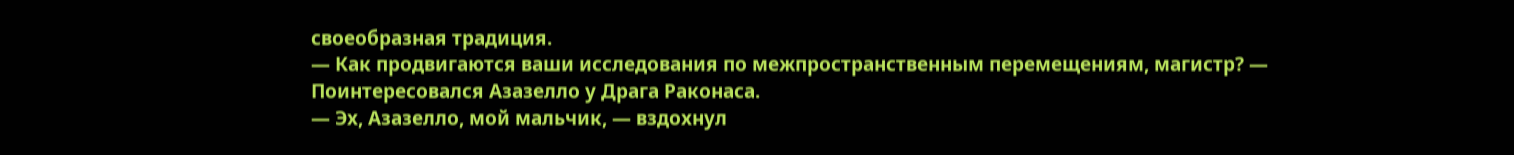своеобразная традиция.
— Как продвигаются ваши исследования по межпространственным перемещениям, магистр? — Поинтересовался Азазелло у Драга Раконаса.
— Эх, Азазелло, мой мальчик, — вздохнул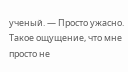ученый. — Просто ужасно. Такое ощущение, что мне просто не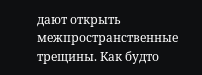дают открыть межпространственные трещины. Как будто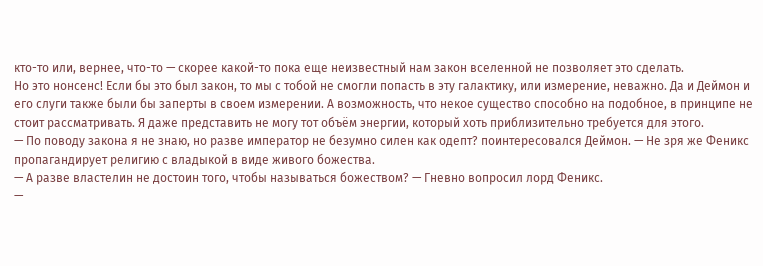кто-то или, вернее, что-то — скорее какой-то пока еще неизвестный нам закон вселенной не позволяет это сделать.
Но это нонсенс! Если бы это был закон, то мы с тобой не смогли попасть в эту галактику, или измерение, неважно. Да и Деймон и его слуги также были бы заперты в своем измерении. А возможность, что некое существо способно на подобное, в принципе не стоит рассматривать. Я даже представить не могу тот объём энергии, который хоть приблизительно требуется для этого.
— По поводу закона я не знаю, но разве император не безумно силен как одепт? поинтересовался Деймон. — Не зря же Феникс пропагандирует религию с владыкой в виде живого божества.
— А разве властелин не достоин того, чтобы называться божеством? — Гневно вопросил лорд Феникс.
—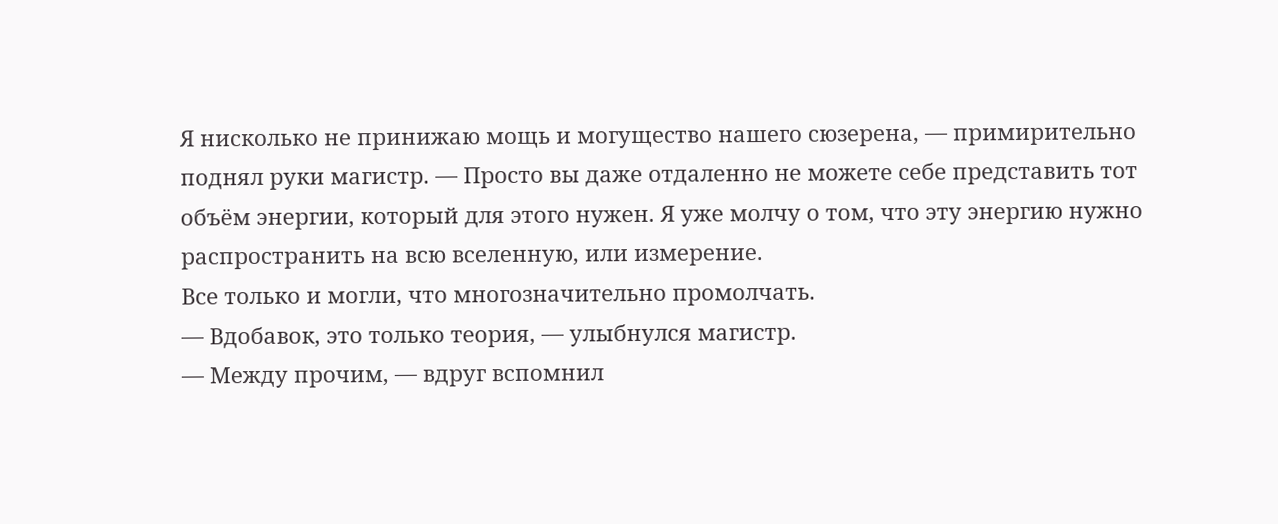Я нисколько не принижаю мощь и могущество нашего сюзерена, — примирительно поднял руки магистр. — Просто вы даже отдаленно не можете себе представить тот объём энергии, который для этого нужен. Я уже молчу о том, что эту энергию нужно распространить на всю вселенную, или измерение.
Все только и могли, что многозначительно промолчать.
— Вдобавок, это только теория, — улыбнулся магистр.
— Между прочим, — вдруг вспомнил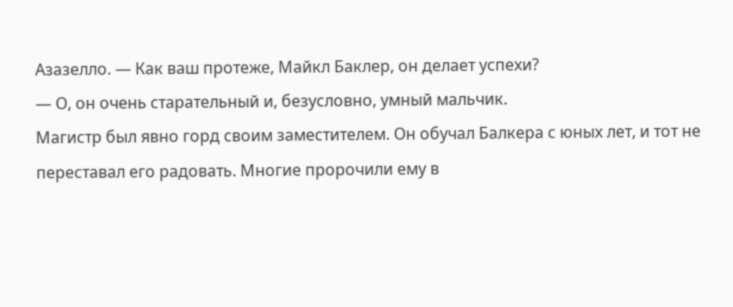Азазелло. — Как ваш протеже, Майкл Баклер, он делает успехи?
— О, он очень старательный и, безусловно, умный мальчик.
Магистр был явно горд своим заместителем. Он обучал Балкера с юных лет, и тот не переставал его радовать. Многие пророчили ему в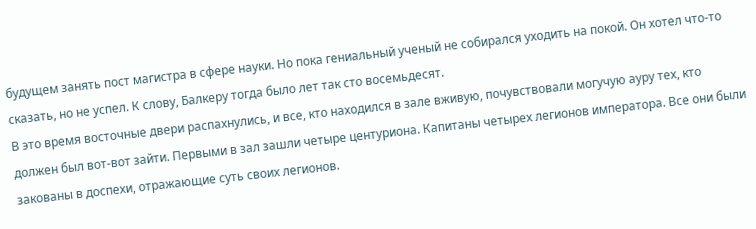будущем занять пост магистра в сфере науки. Но пока гениальный ученый не собирался уходить на покой. Он хотел что-то сказать, но не успел. К слову, Балкеру тогда было лет так сто восемьдесят.
В это время восточные двери распахнулись, и все, кто находился в зале вживую, почувствовали могучую ауру тех, кто должен был вот-вот зайти. Первыми в зал зашли четыре центуриона. Капитаны четырех легионов императора. Все они были закованы в доспехи, отражающие суть своих легионов.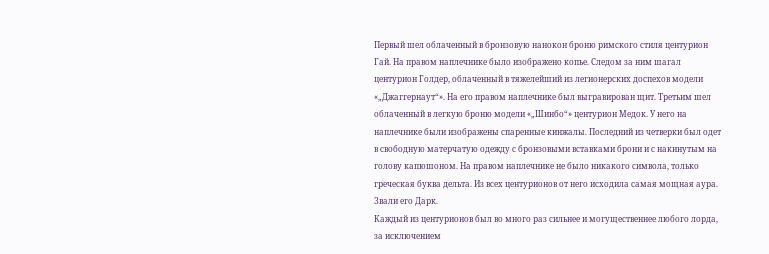Первый шел облаченный в бронзовую нанокон броню римского стиля центурион Гай. На правом наплечнике было изображено копье. Следом за ним шагал центурион Голдер, облаченный в тяжелейший из легионерских доспехов модели «„Джаггернаут“». На его правом наплечнике был выгравирован щит. Третьим шел облаченный в легкую броню модели «„Шинбо“» центурион Медок. У него на наплечнике были изображены спаренные кинжалы. Последний из четверки был одет в свободную матерчатую одежду с бронзовыми вставками брони и с накинутым на голову капюшоном. На правом наплечнике не было никакого символа, только греческая буква дельта. Из всех центурионов от него исходила самая мощная аура. Звали его Дарк.
Каждый из центурионов был во много раз сильнее и могущественнее любого лорда, за исключением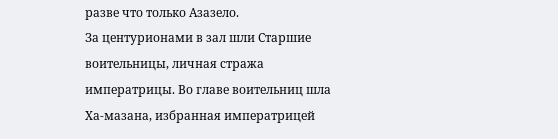разве что только Азазело.
За центурионами в зал шли Старшие воительницы, личная стража императрицы. Во главе воительниц шла Ха-мазана, избранная императрицей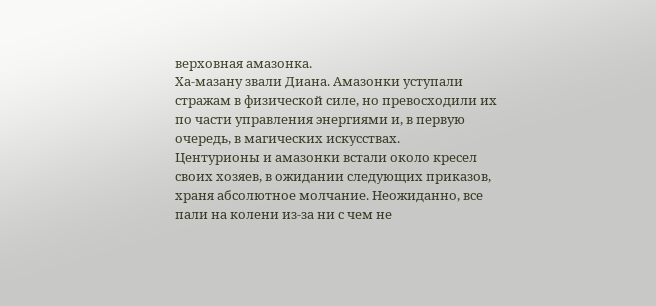верховная амазонка.
Ха-мазану звали Диана. Амазонки уступали стражам в физической силе, но превосходили их по части управления энергиями и, в первую очередь, в магических искусствах.
Центурионы и амазонки встали около кресел своих хозяев, в ожидании следующих приказов, храня абсолютное молчание. Неожиданно, все пали на колени из-за ни с чем не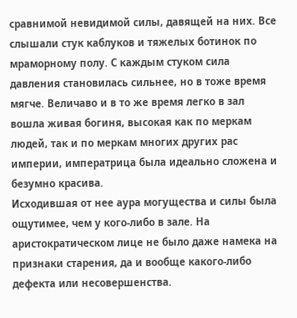сравнимой невидимой силы, давящей на них. Все слышали стук каблуков и тяжелых ботинок по мраморному полу. С каждым стуком сила давления становилась сильнее, но в тоже время мягче. Величаво и в то же время легко в зал вошла живая богиня, высокая как по меркам людей, так и по меркам многих других рас империи, императрица была идеально сложена и безумно красива.
Исходившая от нее аура могущества и силы была ощутимее, чем у кого-либо в зале. На аристократическом лице не было даже намека на признаки старения, да и вообще какого-либо дефекта или несовершенства.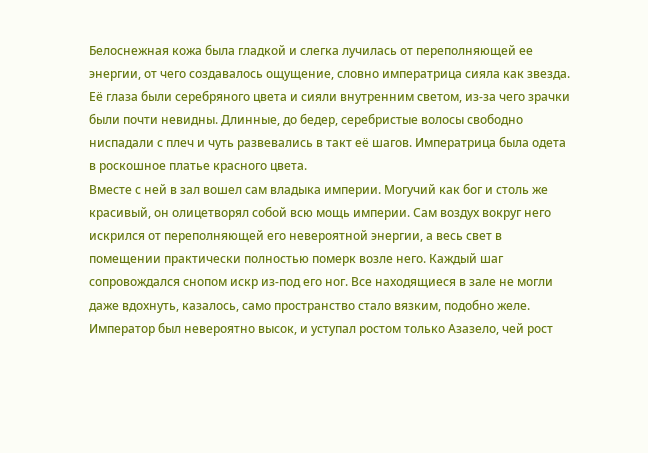Белоснежная кожа была гладкой и слегка лучилась от переполняющей ее энергии, от чего создавалось ощущение, словно императрица сияла как звезда.
Её глаза были серебряного цвета и сияли внутренним светом, из-за чего зрачки были почти невидны. Длинные, до бедер, серебристые волосы свободно ниспадали с плеч и чуть развевались в такт её шагов. Императрица была одета в роскошное платье красного цвета.
Вместе с ней в зал вошел сам владыка империи. Могучий как бог и столь же красивый, он олицетворял собой всю мощь империи. Сам воздух вокруг него искрился от переполняющей его невероятной энергии, а весь свет в помещении практически полностью померк возле него. Каждый шаг сопровождался снопом искр из-под его ног. Все находящиеся в зале не могли даже вдохнуть, казалось, само пространство стало вязким, подобно желе. Император был невероятно высок, и уступал ростом только Азазело, чей рост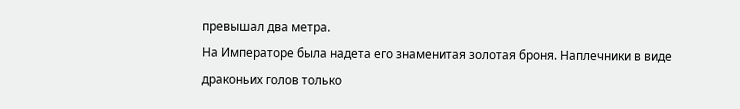превышал два метра.
На Императоре была надета его знаменитая золотая броня. Наплечники в виде драконьих голов только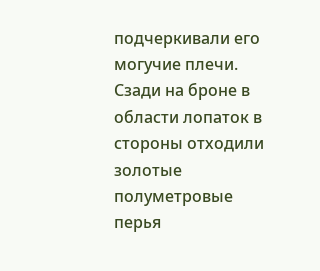подчеркивали его могучие плечи. Сзади на броне в области лопаток в стороны отходили золотые полуметровые перья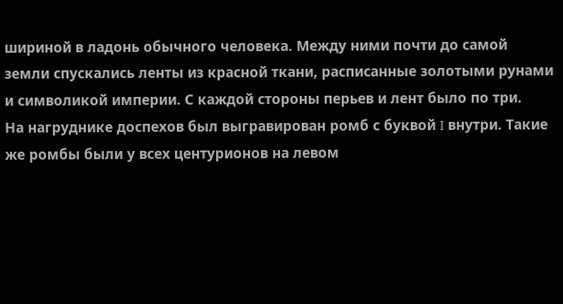шириной в ладонь обычного человека. Между ними почти до самой земли спускались ленты из красной ткани, расписанные золотыми рунами и символикой империи. С каждой стороны перьев и лент было по три.
На нагруднике доспехов был выгравирован ромб с буквой I внутри. Такие же ромбы были у всех центурионов на левом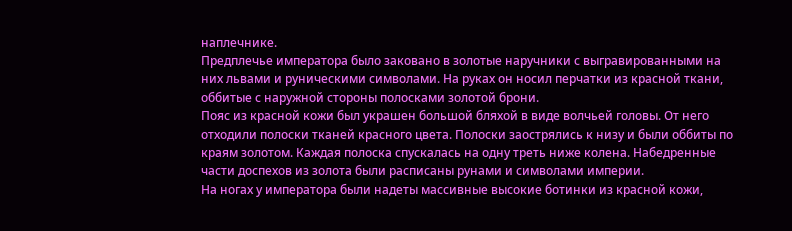наплечнике.
Предплечье императора было заковано в золотые наручники с выгравированными на них львами и руническими символами. На руках он носил перчатки из красной ткани, оббитые с наружной стороны полосками золотой брони.
Пояс из красной кожи был украшен большой бляхой в виде волчьей головы. От него отходили полоски тканей красного цвета. Полоски заострялись к низу и были оббиты по краям золотом. Каждая полоска спускалась на одну треть ниже колена. Набедренные части доспехов из золота были расписаны рунами и символами империи.
На ногах у императора были надеты массивные высокие ботинки из красной кожи,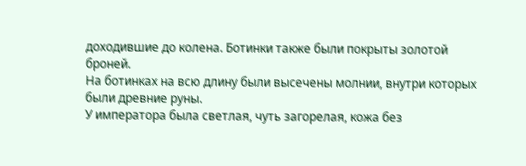доходившие до колена. Ботинки также были покрыты золотой броней.
На ботинках на всю длину были высечены молнии, внутри которых были древние руны.
У императора была светлая, чуть загорелая, кожа без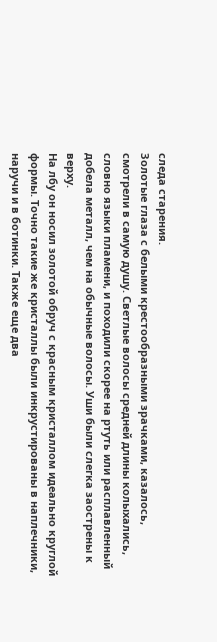следа старения.
Золотые глаза с белыми крестообразными зрачками, казалось, смотрели в самую душу. Светлые волосы средней длины колыхались, словно языки пламени, и походили скорее на ртуть или расплавленный добела металл, чем на обычные волосы. Уши были слегка заострены к верху.
На лбу он носил золотой обруч с красным кристаллом идеально круглой формы. Точно такие же кристаллы были инкрустированы в наплечники, наручи и в ботинки. Также еще два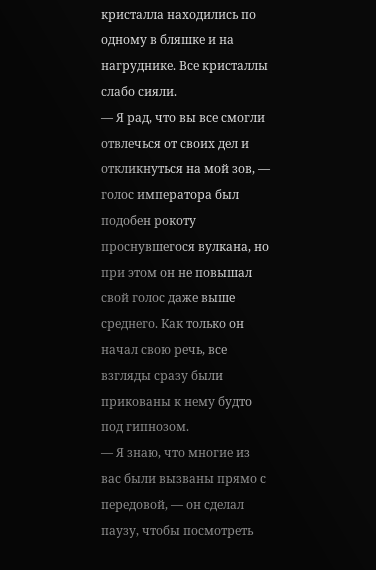кристалла находились по одному в бляшке и на нагруднике. Все кристаллы слабо сияли.
— Я рад, что вы все смогли отвлечься от своих дел и откликнуться на мой зов, — голос императора был подобен рокоту проснувшегося вулкана, но при этом он не повышал свой голос даже выше среднего. Как только он начал свою речь, все взгляды сразу были прикованы к нему будто под гипнозом.
— Я знаю, что многие из вас были вызваны прямо с передовой, — он сделал паузу, чтобы посмотреть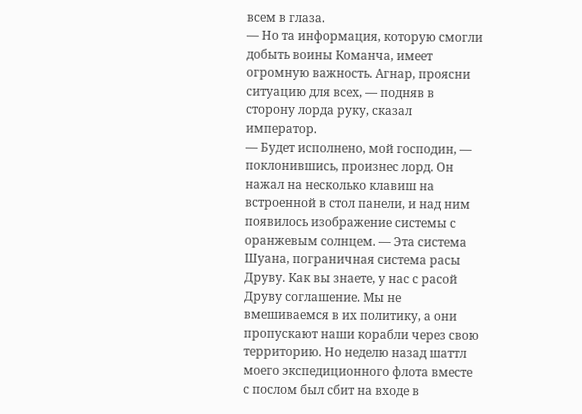всем в глаза.
— Но та информация, которую смогли добыть воины Команча, имеет огромную важность. Агнар, проясни ситуацию для всех, — подняв в сторону лорда руку, сказал император.
— Будет исполнено, мой господин, — поклонившись, произнес лорд. Он нажал на несколько клавиш на встроенной в стол панели, и над ним появилось изображение системы с оранжевым солнцем. — Эта система Шуана, пограничная система расы Друву. Как вы знаете, у нас с расой Друву соглашение. Мы не вмешиваемся в их политику, а они пропускают наши корабли через свою территорию. Но неделю назад шаттл моего экспедиционного флота вместе с послом был сбит на входе в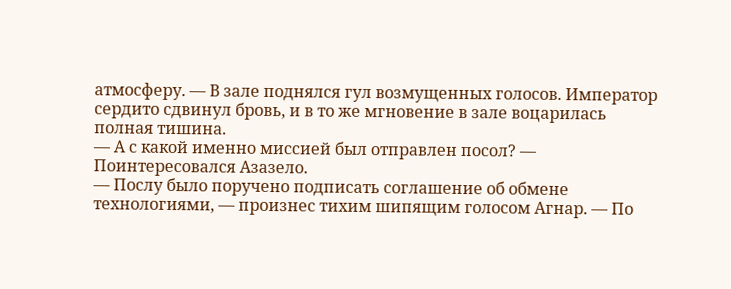атмосферу. — В зале поднялся гул возмущенных голосов. Император сердито сдвинул бровь, и в то же мгновение в зале воцарилась полная тишина.
— А с какой именно миссией был отправлен посол? — Поинтересовался Азазело.
— Послу было поручено подписать соглашение об обмене технологиями, — произнес тихим шипящим голосом Агнар. — По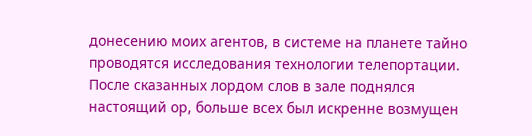донесению моих агентов, в системе на планете тайно проводятся исследования технологии телепортации.
После сказанных лордом слов в зале поднялся настоящий ор, больше всех был искренне возмущен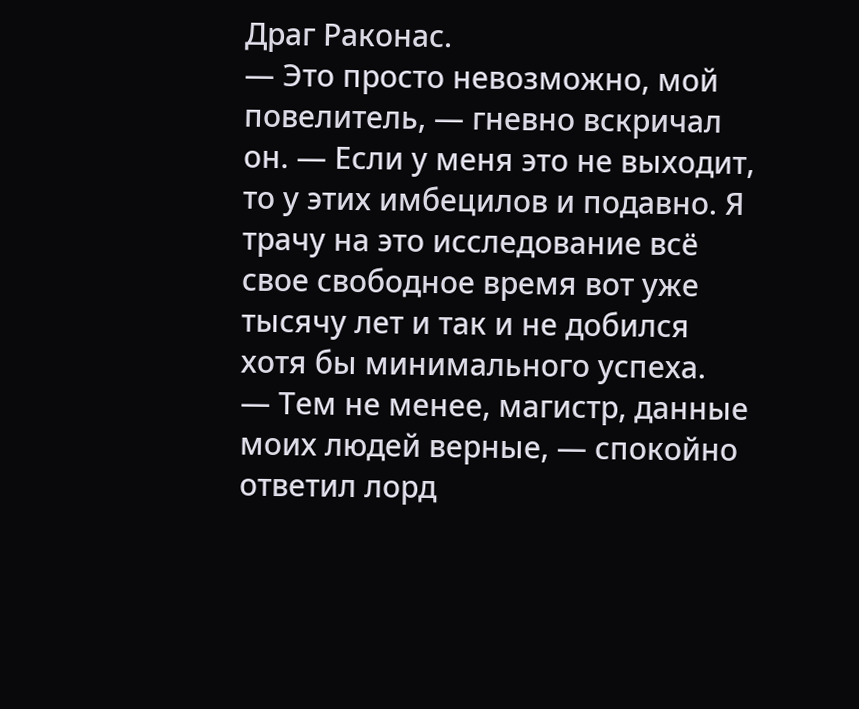Драг Раконас.
— Это просто невозможно, мой повелитель, — гневно вскричал он. — Если у меня это не выходит, то у этих имбецилов и подавно. Я трачу на это исследование всё свое свободное время вот уже тысячу лет и так и не добился хотя бы минимального успеха.
— Тем не менее, магистр, данные моих людей верные, — спокойно ответил лорд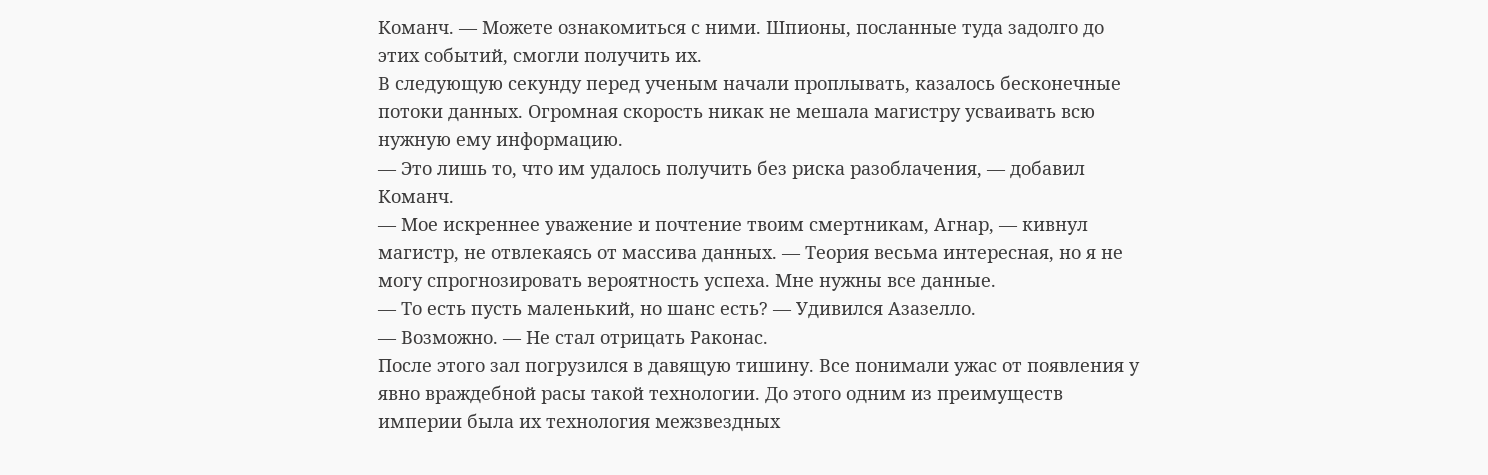Команч. — Можете ознакомиться с ними. Шпионы, посланные туда задолго до этих событий, смогли получить их.
В следующую секунду перед ученым начали проплывать, казалось бесконечные потоки данных. Огромная скорость никак не мешала магистру усваивать всю нужную ему информацию.
— Это лишь то, что им удалось получить без риска разоблачения, — добавил Команч.
— Мое искреннее уважение и почтение твоим смертникам, Агнар, — кивнул магистр, не отвлекаясь от массива данных. — Теория весьма интересная, но я не могу спрогнозировать вероятность успеха. Мне нужны все данные.
— То есть пусть маленький, но шанс есть? — Удивился Азазелло.
— Возможно. — Не стал отрицать Раконас.
После этого зал погрузился в давящую тишину. Все понимали ужас от появления у явно враждебной расы такой технологии. До этого одним из преимуществ империи была их технология межзвездных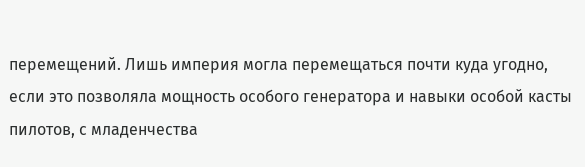перемещений. Лишь империя могла перемещаться почти куда угодно, если это позволяла мощность особого генератора и навыки особой касты пилотов, с младенчества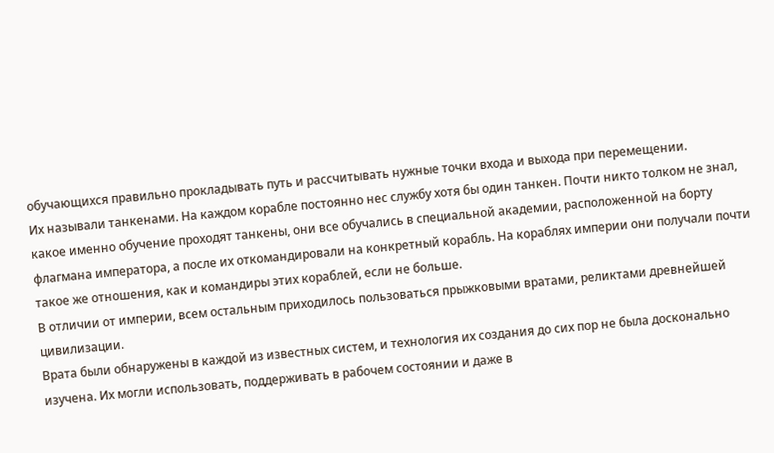обучающихся правильно прокладывать путь и рассчитывать нужные точки входа и выхода при перемещении.
Их называли танкенами. На каждом корабле постоянно нес службу хотя бы один танкен. Почти никто толком не знал, какое именно обучение проходят танкены, они все обучались в специальной академии, расположенной на борту флагмана императора, а после их откомандировали на конкретный корабль. На кораблях империи они получали почти такое же отношения, как и командиры этих кораблей, если не больше.
В отличии от империи, всем остальным приходилось пользоваться прыжковыми вратами, реликтами древнейшей цивилизации.
Врата были обнаружены в каждой из известных систем, и технология их создания до сих пор не была досконально изучена. Их могли использовать, поддерживать в рабочем состоянии и даже в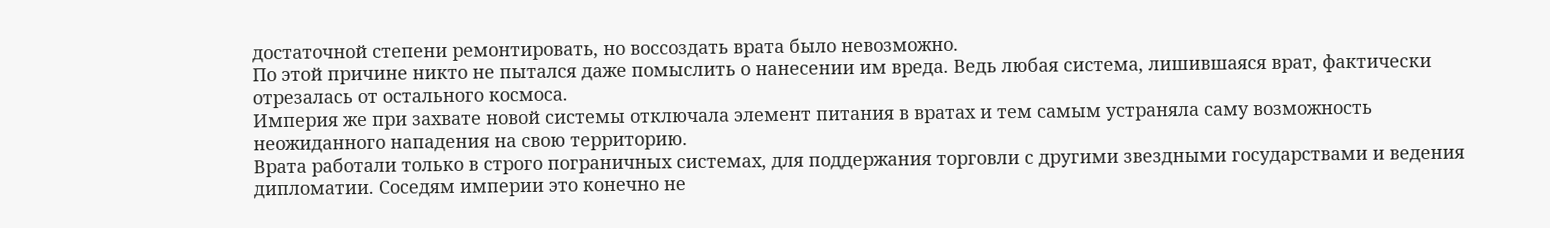достаточной степени ремонтировать, но воссоздать врата было невозможно.
По этой причине никто не пытался даже помыслить о нанесении им вреда. Ведь любая система, лишившаяся врат, фактически отрезалась от остального космоса.
Империя же при захвате новой системы отключала элемент питания в вратах и тем самым устраняла саму возможность неожиданного нападения на свою территорию.
Врата работали только в строго пограничных системах, для поддержания торговли с другими звездными государствами и ведения дипломатии. Соседям империи это конечно не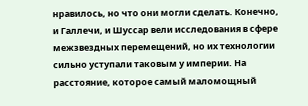нравилось, но что они могли сделать. Конечно, и Галлечи, и Шуссар вели исследования в сфере межзвездных перемещений, но их технологии сильно уступали таковым у империи. На расстояние, которое самый маломощный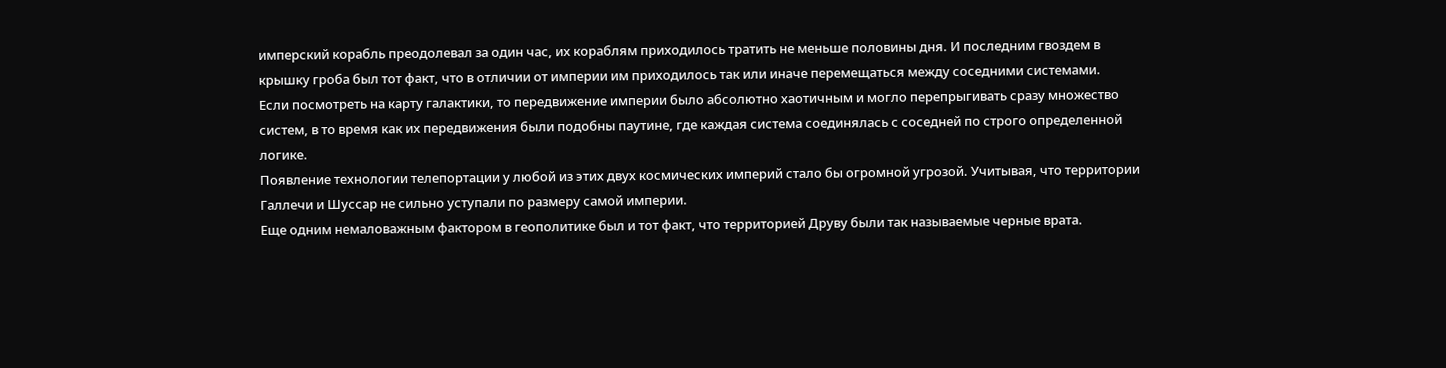имперский корабль преодолевал за один час, их кораблям приходилось тратить не меньше половины дня. И последним гвоздем в крышку гроба был тот факт, что в отличии от империи им приходилось так или иначе перемещаться между соседними системами.
Если посмотреть на карту галактики, то передвижение империи было абсолютно хаотичным и могло перепрыгивать сразу множество систем, в то время как их передвижения были подобны паутине, где каждая система соединялась с соседней по строго определенной логике.
Появление технологии телепортации у любой из этих двух космических империй стало бы огромной угрозой. Учитывая, что территории Галлечи и Шуссар не сильно уступали по размеру самой империи.
Еще одним немаловажным фактором в геополитике был и тот факт, что территорией Друву были так называемые черные врата.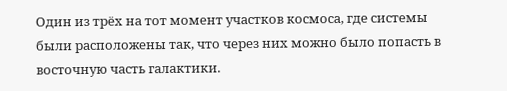Один из трёх на тот момент участков космоса, где системы были расположены так, что через них можно было попасть в восточную часть галактики.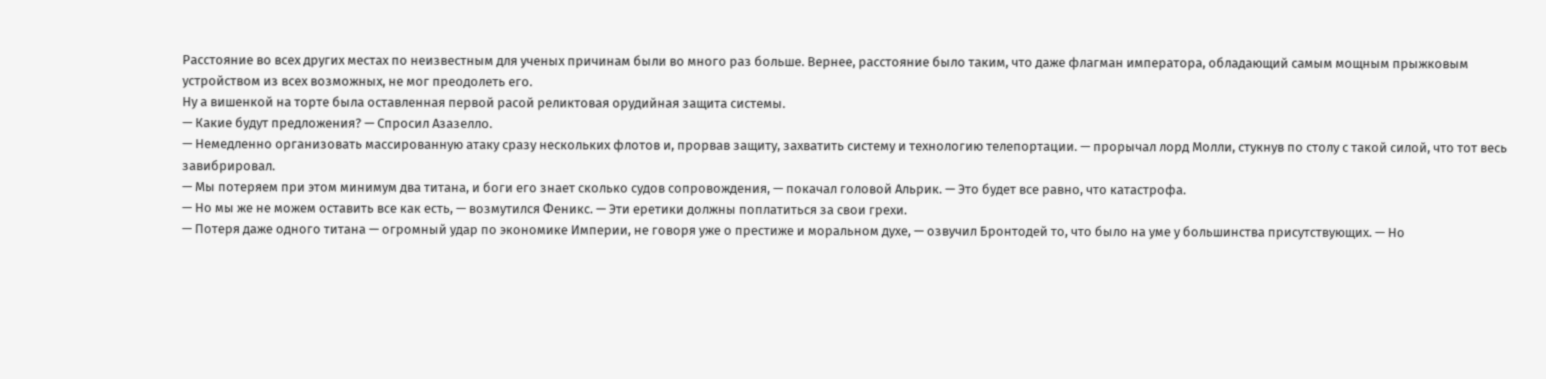Расстояние во всех других местах по неизвестным для ученых причинам были во много раз больше. Вернее, расстояние было таким, что даже флагман императора, обладающий самым мощным прыжковым устройством из всех возможных, не мог преодолеть его.
Ну а вишенкой на торте была оставленная первой расой реликтовая орудийная защита системы.
— Какие будут предложения? — Спросил Азазелло.
— Немедленно организовать массированную атаку сразу нескольких флотов и, прорвав защиту, захватить систему и технологию телепортации. — прорычал лорд Молли, стукнув по столу с такой силой, что тот весь завибрировал.
— Мы потеряем при этом минимум два титана, и боги его знает сколько судов сопровождения, — покачал головой Альрик. — Это будет все равно, что катастрофа.
— Но мы же не можем оставить все как есть, — возмутился Феникс. — Эти еретики должны поплатиться за свои грехи.
— Потеря даже одного титана — огромный удар по экономике Империи, не говоря уже о престиже и моральном духе, — озвучил Бронтодей то, что было на уме у большинства присутствующих. — Но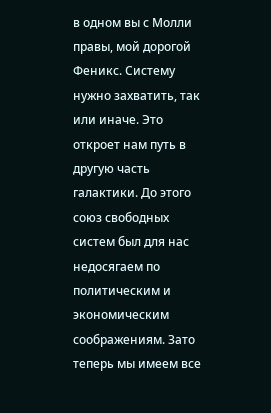в одном вы с Молли правы, мой дорогой Феникс. Систему нужно захватить, так или иначе. Это откроет нам путь в другую часть галактики. До этого союз свободных систем был для нас недосягаем по политическим и экономическим соображениям. Зато теперь мы имеем все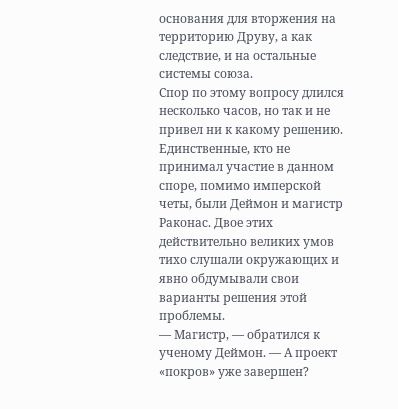основания для вторжения на территорию Друву, а как следствие, и на остальные системы союза.
Спор по этому вопросу длился несколько часов, но так и не привел ни к какому решению. Единственные, кто не принимал участие в данном споре, помимо имперской четы, были Деймон и магистр Раконас. Двое этих действительно великих умов тихо слушали окружающих и явно обдумывали свои варианты решения этой проблемы.
— Магистр, — обратился к ученому Деймон. — А проект «покров» уже завершен?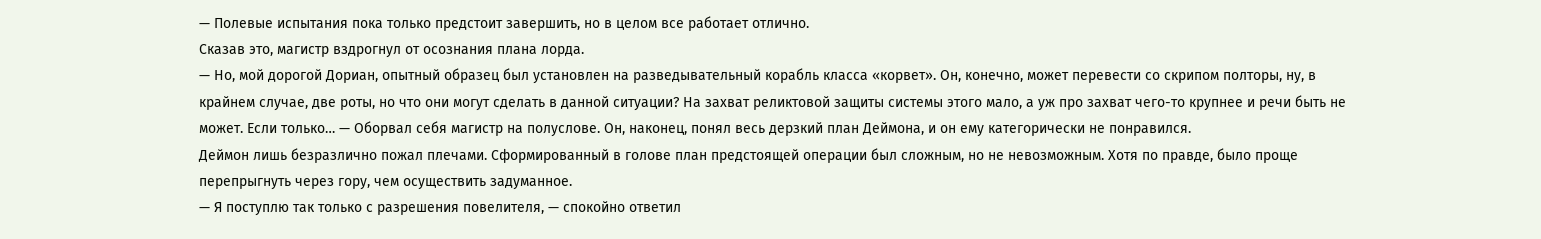— Полевые испытания пока только предстоит завершить, но в целом все работает отлично.
Сказав это, магистр вздрогнул от осознания плана лорда.
— Но, мой дорогой Дориан, опытный образец был установлен на разведывательный корабль класса «корвет». Он, конечно, может перевести со скрипом полторы, ну, в крайнем случае, две роты, но что они могут сделать в данной ситуации? На захват реликтовой защиты системы этого мало, а уж про захват чего-то крупнее и речи быть не может. Если только… — Оборвал себя магистр на полуслове. Он, наконец, понял весь дерзкий план Деймона, и он ему категорически не понравился.
Деймон лишь безразлично пожал плечами. Сформированный в голове план предстоящей операции был сложным, но не невозможным. Хотя по правде, было проще перепрыгнуть через гору, чем осуществить задуманное.
— Я поступлю так только с разрешения повелителя, — спокойно ответил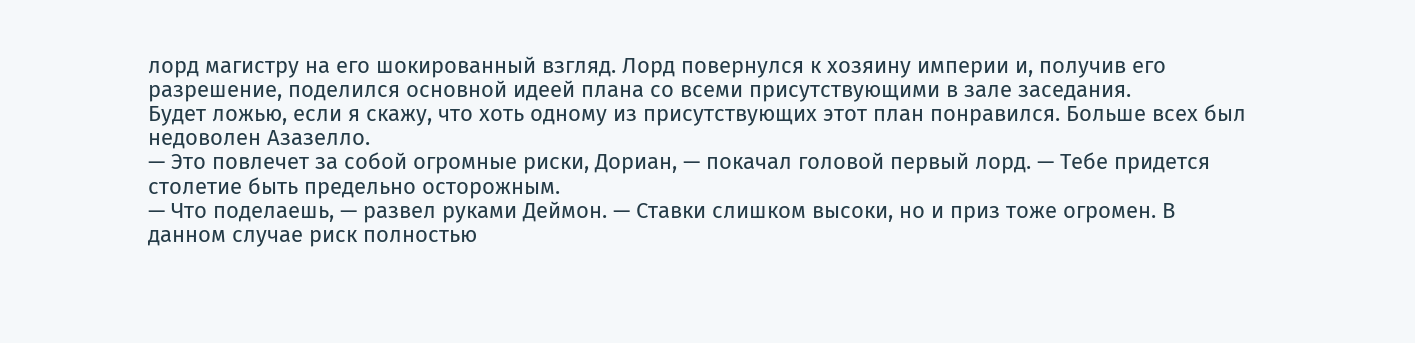лорд магистру на его шокированный взгляд. Лорд повернулся к хозяину империи и, получив его разрешение, поделился основной идеей плана со всеми присутствующими в зале заседания.
Будет ложью, если я скажу, что хоть одному из присутствующих этот план понравился. Больше всех был недоволен Азазелло.
— Это повлечет за собой огромные риски, Дориан, — покачал головой первый лорд. — Тебе придется столетие быть предельно осторожным.
— Что поделаешь, — развел руками Деймон. — Ставки слишком высоки, но и приз тоже огромен. В данном случае риск полностью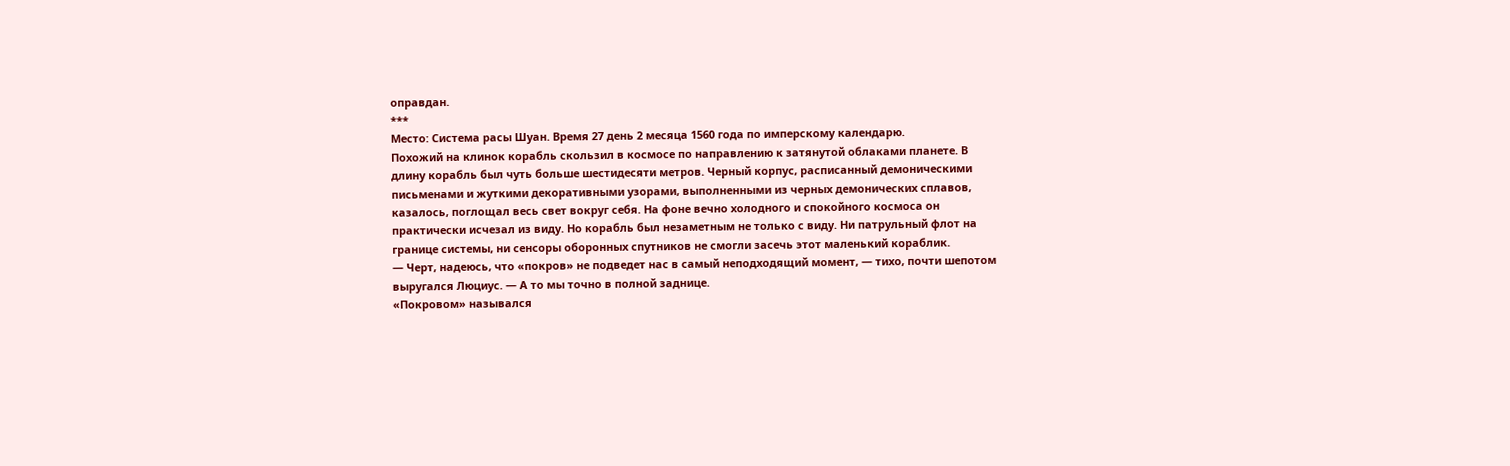оправдан.
***
Место: Система расы Шуан. Время 27 день 2 месяца 1560 года по имперскому календарю.
Похожий на клинок корабль скользил в космосе по направлению к затянутой облаками планете. В длину корабль был чуть больше шестидесяти метров. Черный корпус, расписанный демоническими письменами и жуткими декоративными узорами, выполненными из черных демонических сплавов, казалось, поглощал весь свет вокруг себя. На фоне вечно холодного и спокойного космоса он практически исчезал из виду. Но корабль был незаметным не только с виду. Ни патрульный флот на границе системы, ни сенсоры оборонных спутников не смогли засечь этот маленький кораблик.
— Черт, надеюсь, что «покров» не подведет нас в самый неподходящий момент, — тихо, почти шепотом выругался Люциус. — А то мы точно в полной заднице.
«Покровом» назывался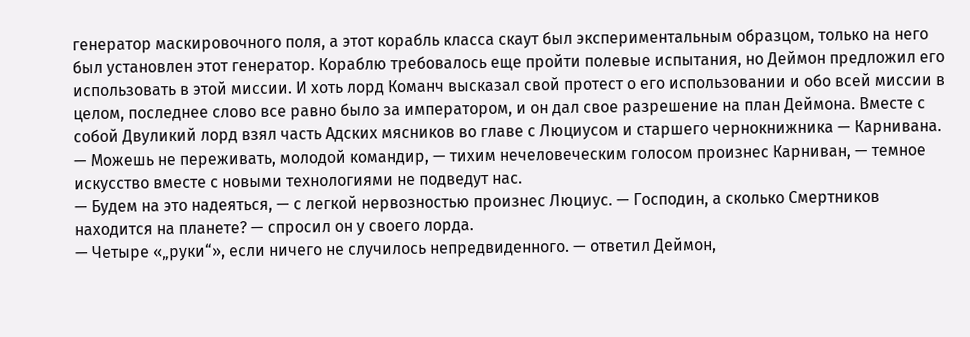генератор маскировочного поля, а этот корабль класса скаут был экспериментальным образцом, только на него был установлен этот генератор. Кораблю требовалось еще пройти полевые испытания, но Деймон предложил его использовать в этой миссии. И хоть лорд Команч высказал свой протест о его использовании и обо всей миссии в целом, последнее слово все равно было за императором, и он дал свое разрешение на план Деймона. Вместе с собой Двуликий лорд взял часть Адских мясников во главе с Люциусом и старшего чернокнижника — Карнивана.
— Можешь не переживать, молодой командир, — тихим нечеловеческим голосом произнес Карниван, — темное искусство вместе с новыми технологиями не подведут нас.
— Будем на это надеяться, — с легкой нервозностью произнес Люциус. — Господин, а сколько Смертников находится на планете? — спросил он у своего лорда.
— Четыре «„руки“», если ничего не случилось непредвиденного. — ответил Деймон,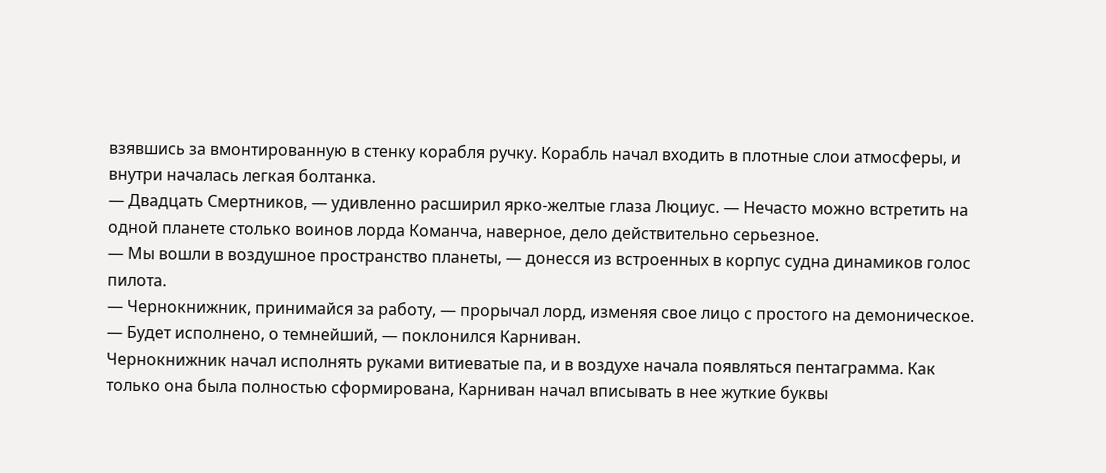взявшись за вмонтированную в стенку корабля ручку. Корабль начал входить в плотные слои атмосферы, и внутри началась легкая болтанка.
— Двадцать Смертников, — удивленно расширил ярко-желтые глаза Люциус. — Нечасто можно встретить на одной планете столько воинов лорда Команча, наверное, дело действительно серьезное.
— Мы вошли в воздушное пространство планеты, — донесся из встроенных в корпус судна динамиков голос пилота.
— Чернокнижник, принимайся за работу, — прорычал лорд, изменяя свое лицо с простого на демоническое.
— Будет исполнено, о темнейший, — поклонился Карниван.
Чернокнижник начал исполнять руками витиеватые па, и в воздухе начала появляться пентаграмма. Как только она была полностью сформирована, Карниван начал вписывать в нее жуткие буквы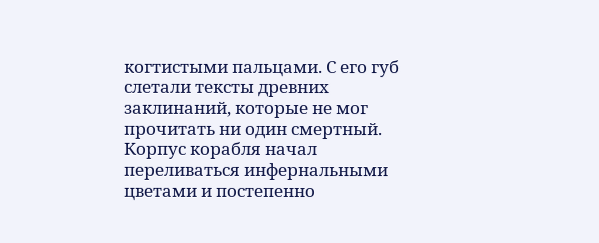когтистыми пальцами. С его губ слетали тексты древних заклинаний, которые не мог прочитать ни один смертный. Корпус корабля начал переливаться инфернальными цветами и постепенно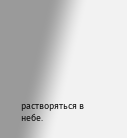растворяться в небе.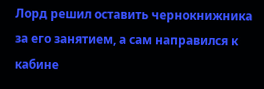Лорд решил оставить чернокнижника за его занятием, а сам направился к кабине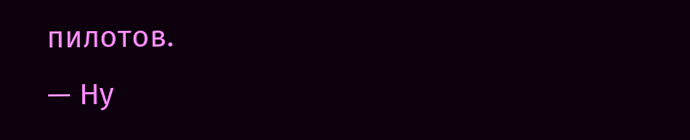пилотов.
— Ну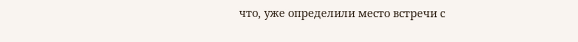что, уже определили место встречи с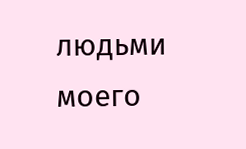людьми моего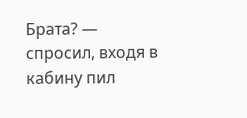Брата? — спросил, входя в кабину пил